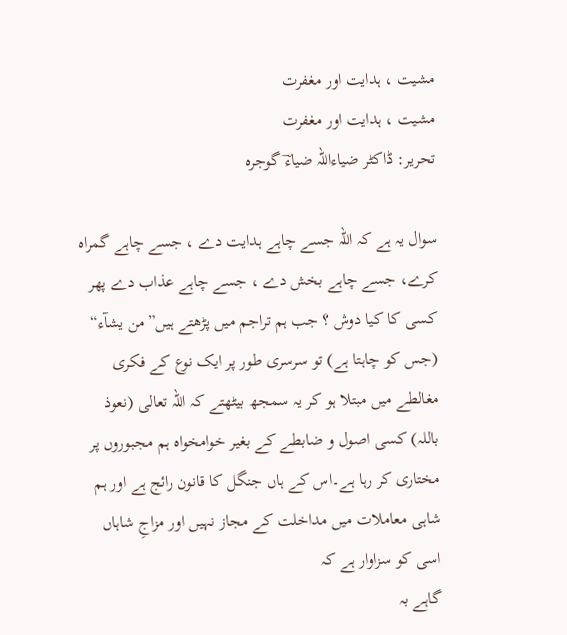مشیت ، ہدایت اور مغفرت
مشیت ، ہدایت اور مغفرت
تحریر: ڈاکٹر ضیاءاللہ ضیاءؔ گوجرہ

سوال یہ ہے کہ اللہ جسے چاہے ہدایت دے ، جسے چاہے گمراہ کرے، جسے چاہے بخش دے ، جسے چاہے عذاب دے پھر کسی کا کیا دوش ؟ جب ہم تراجم میں پڑھتے ہیں”من یشآء“ (جس کو چاہتا ہے) تو سرسری طور پر ایک نوع کے فکری مغالطے میں مبتلا ہو کر یہ سمجھ بیٹھتے کہ اللہ تعالی (نعوذ باللہ) کسی اصول و ضابطے کے بغیر خوامخواہ ہم مجبوروں پر مختاری کر رہا ہے۔اس کے ہاں جنگل کا قانون رائج ہے اور ہم شاہی معاملات میں مداخلت کے مجاز نہیں اور مزاجِ شاہاں اسی کو سزاوار ہے کہ
گاہے بہ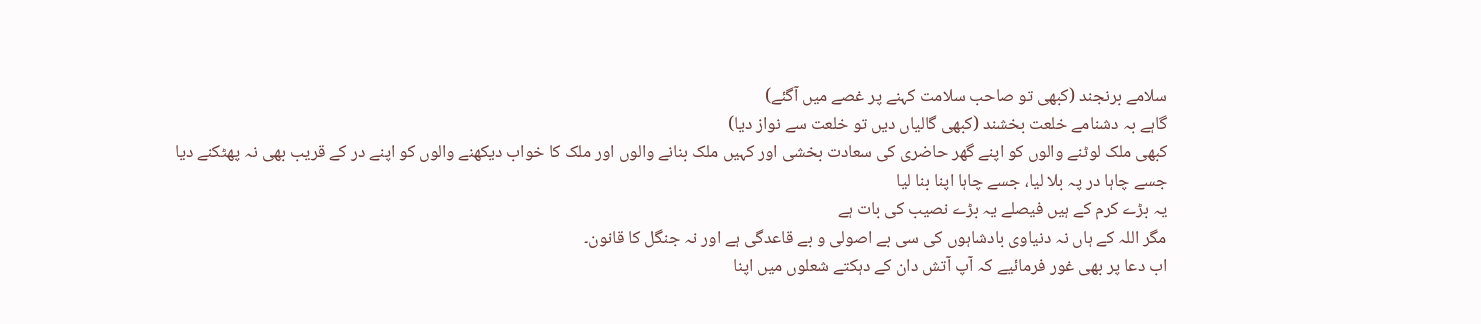سلامے برنجند (کبھی تو صاحب سلامت کہنے پر غصے میں آگئے)
گاہے بہ دشنامے خلعت بخشند (کبھی گالیاں دیں تو خلعت سے نواز دیا)
کبھی ملک لوٹنے والوں کو اپنے گھر حاضری کی سعادت بخشی اور کہیں ملک بنانے والوں اور ملک کا خواب دیکھنے والوں کو اپنے در کے قریب بھی نہ پھٹکنے دیا
جسے چاہا در پہ بلا لیا، جسے چاہا اپنا بنا لیا
یہ بڑے کرم کے ہیں فیصلے یہ بڑے نصیب کی بات ہے
مگر اللہ کے ہاں نہ دنیاوی بادشاہوں کی سی بے اصولی و بے قاعدگی ہے اور نہ جنگل کا قانون۔
اب دعا پر بھی غور فرمائیے کہ آپ آتش دان کے دہکتے شعلوں میں اپنا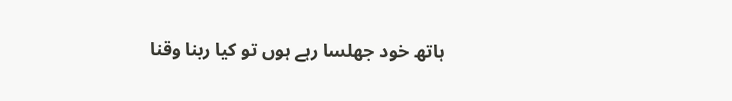ہاتھ خود جھلسا رہے ہوں تو کیا ربنا وقنا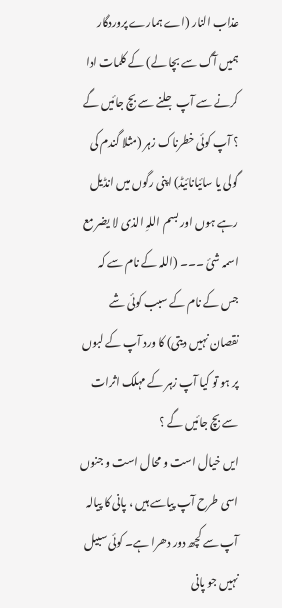عذاب النار (اے ہمارے پروردگار ہمیں آگ سے بچا لے) کے کلمات ادا کرنے سے آپ جلنے سے بچ جائیں گے ؟ آپ کوئی خطرناک زہر (مثلا گندم کی گولی یا سائیانائیڈ) اپنی رگوں میں انڈیل رہے ہوں اور بسم اللہِ الذی لا یضر مع اسمہ شئ ۔۔۔ (اللہ کے نام سے کہ جس کے نام کے سبب کوئی شے نقصان نہیں دیتی) کا ورد آپ کے لبوں پر ہو تو کیا آپ زہر کے مہلک اثرات سے بچ جائیں گے ؟
ایں خیال است و محال است و جنوں
اسی طرح آپ پیاسے ہیں ، پانی کا پیالہ آپ سے کچھ دور دھرا ہے۔ کوئی سبیل نہیں جو پانی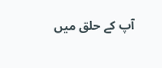آپ کے حلق میں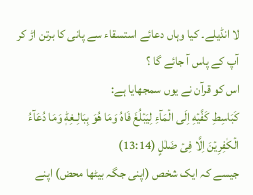لا انڈیلے۔ کیا وہاں دعائے استسقاء سے پانی کا برتن اڑ کر آپ کے پاس آ جائے گا ؟
اس کو قرآن نے یوں سمجھایا ہے:
كَبَاسِطِ كَفَّيۡهِ اِلَى الۡمَآءِ لِيَبۡلُغَ فَاهُ وَمَا هُوَ بِبَالِـغِهٖؕ وَمَا دُعَآءُ الۡكٰفِرِيۡنَ اِلَّا فِىۡ ضَلٰلٍ (13:14)
جیسے کہ ایک شخص (اپنی جگہ بیٹھا محض) اپنے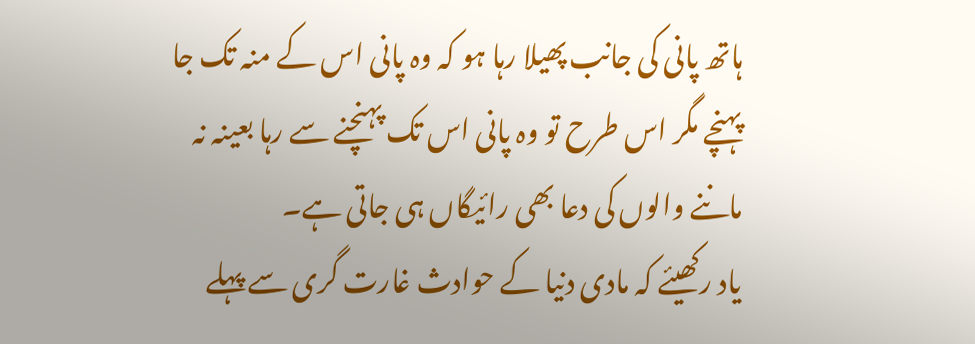ہاتھ پانی کی جانب پھیلا رہا ہو کہ وہ پانی اس کے منہ تک جا پہنچے مگر اس طرح تو وہ پانی اس تک پہنچنے سے رہا بعینہ نہ ماننے والوں کی دعا بھی رائیگاں ہی جاتی ہے۔
یاد رکھیئے کہ مادی دنیا کے حوادث غارت گری سے پہلے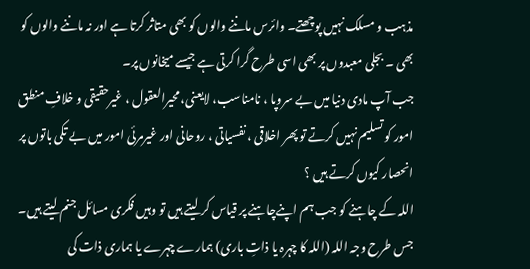مذہب و مسلک نہیں پوچھتے۔ وائرس ماننے والوں کو بھی متاثر کرتا ہے اور نہ ماننے والوں کو بھی ۔ بجلی معبدوں پر بھی اسی طرح گرا کرتی ہے جیسے میخانوں پر۔
جب آپ مادی دنیا میں بے سروپا ، نامناسب، لایعنی، محیرالعقول ، غیرحقیقی و خلافِ منطق امور کو تسلیم نہیں کرتے تو پھر اخلاقی ، نفسیاتی ، روحانی اور غیرمرئی امور میں بے تکی باتوں پر انحصار کیوں کرتے ہیں ؟
اللہ کے چاہنے کو جب ہم اپنےچاہنے پر قیاس کر لیتے ہیں تو وہیں فکری مسائل جنم لیتے ہیں۔ جس طرح وجہ اللہ (اللہ کا چہرہ یا ذاتِ باری) ہمارے چہرے یا ہماری ذات کی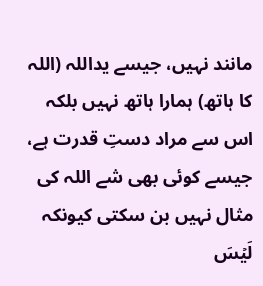مانند نہیں، جیسے یداللہ (اللہ کا ہاتھ) ہمارا ہاتھ نہیں بلکہ اس سے مراد دستِ قدرت ہے، جیسے کوئی بھی شے اللہ کی مثال نہیں بن سکتی کیونکہ لَيۡسَ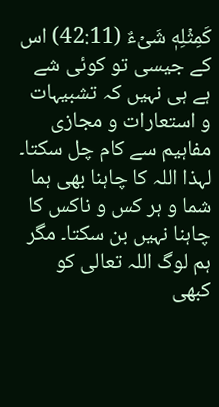كَمِثۡلِهٖ شَىۡءٌ (42:11) اس کے جیسی تو کوئی شے ہے ہی نہیں کہ تشبیہات و استعارات و مجازی مفاہیم سے کام چل سکتا۔ لہذا اللہ کا چاہنا بھی ہما شما و ہر کس و ناکس کا چاہنا نہیں بن سکتا۔ مگر ہم لوگ اللہ تعالی کو کبھی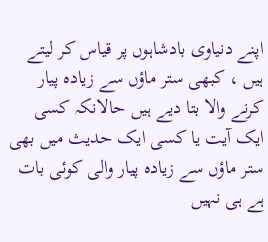اپنے دنیاوی بادشاہوں پر قیاس کر لیتے ہیں ، کبھی ستر ماؤں سے زیادہ پیار کرنے والا بتا دیے ہیں حالانکہ کسی ایک آیت یا کسی ایک حدیث میں بھی ستر ماؤں سے زیادہ پیار والی کوئی بات ہے ہی نہیں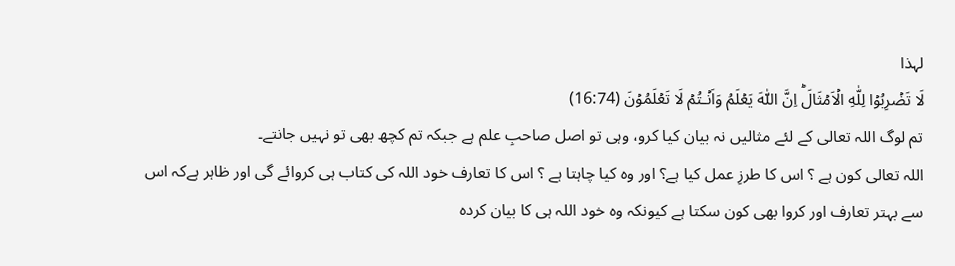لہذا
لَا تَضۡرِبُوۡا لِلّٰهِ الۡاَمۡثَالَؕ اِنَّ اللّٰهَ يَعۡلَمُ وَاَنۡـتُمۡ لَا تَعۡلَمُوۡنَ (16:74)
تم لوگ اللہ تعالی کے لئے مثالیں نہ بیان کیا کرو، وہی تو اصل صاحبِ علم ہے جبکہ تم کچھ بھی تو نہیں جانتے۔
اللہ تعالی کون ہے ؟ اس کا طرزِ عمل کیا ہے؟ اور وہ کیا چاہتا ہے ؟ اس کا تعارف خود اللہ کی کتاب ہی کروائے گی اور ظاہر ہےکہ اس سے بہتر تعارف اور کروا بھی کون سکتا ہے کیونکہ وہ خود اللہ ہی کا بیان کردہ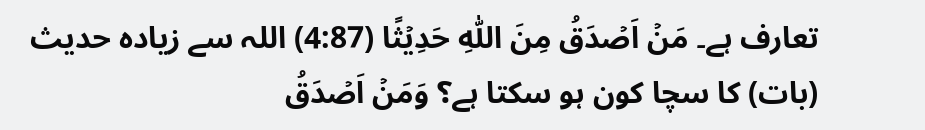تعارف ہے۔ مَنۡ اَصۡدَقُ مِنَ اللّٰهِ حَدِيۡثًا (4:87) اللہ سے زیادہ حدیث (بات) کا سچا کون ہو سکتا ہے؟ وَمَنۡ اَصۡدَقُ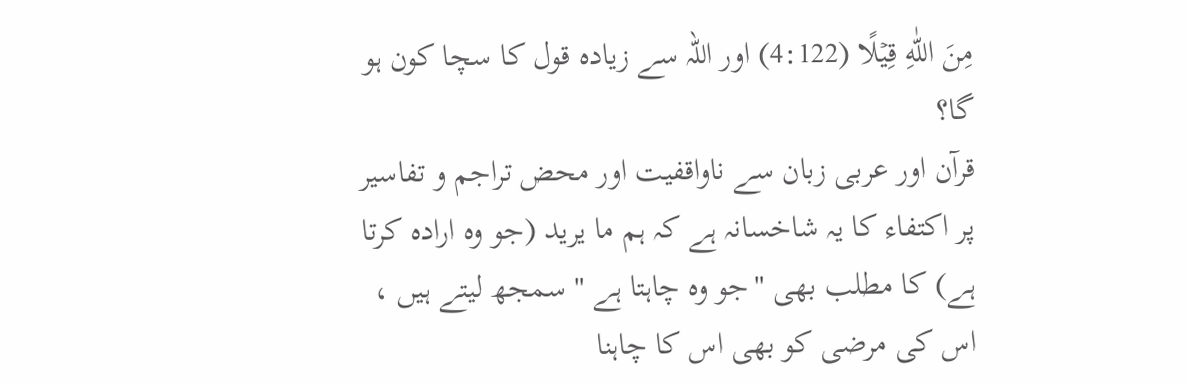مِنَ اللّٰهِ قِيۡلًا (4:122) اور اللہ سے زیادہ قول کا سچا کون ہو گا؟
قرآن اور عربی زبان سے ناواقفیت اور محض تراجم و تفاسیر پر اکتفاء کا یہ شاخسانہ ہے کہ ہم ما یرید (جو وہ ارادہ کرتا ہے) کا مطلب بھی "جو وہ چاہتا ہے " سمجھ لیتے ہیں ، اس کی مرضی کو بھی اس کا چاہنا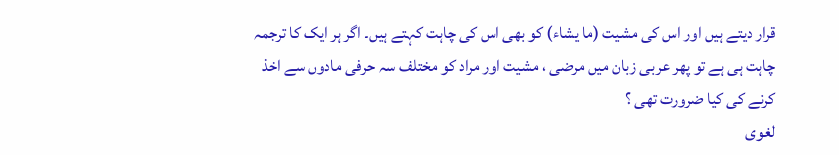قرار دیتے ہیں اور اس کی مشیت (ما یشاء) کو بھی اس کی چاہت کہتے ہیں۔ اگر ہر ایک کا ترجمہ چاہت ہی ہے تو پھر عربی زبان میں مرضی ، مشیت اور مراد کو مختلف سہ حرفی مادوں سے اخذ کرنے کی کیا ضرورت تھی ؟
لغوی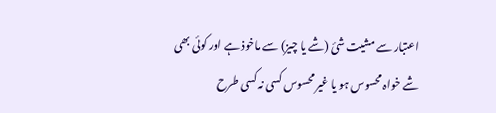اعتبار سے مشیت شئ (شے یا چیز) سے ماخوذ ہے اور کوئی بھی شے خواہ محسوس ہو یا غیر محسوس کسی نہ کسی طرح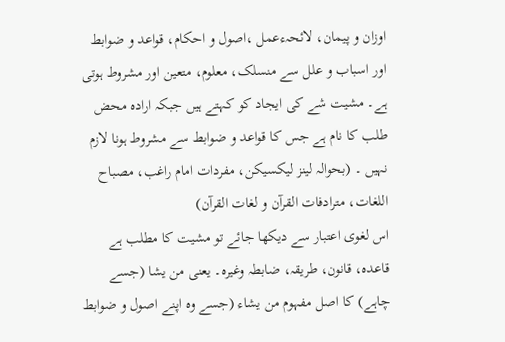اوزان و پیمان، لائحہءعمل ،اصول و احکام، قواعد و ضوابط اور اسباب و علل سے منسلک، معلوم، متعین اور مشروط ہوتی ہے۔ مشیت شے کی ایجاد کو کہتے ہیں جبکہ ارادہ محض طلب کا نام ہے جس کا قواعد و ضوابط سے مشروط ہونا لازم نہیں ۔ (بحوالہ لینز لیکسیکن، مفردات امام راغب، مصباح اللغات، مترادفات القرآن و لغات القرآن)
اس لغوی اعتبار سے دیکھا جائے تو مشیت کا مطلب ہے قاعدہ، قانون، طریقہ، ضابطہ وغیرہ۔ یعنی من یشا (جسے چاہے) کا اصل مفہوم من یشاء (جسے وہ اپنے اصول و ضوابط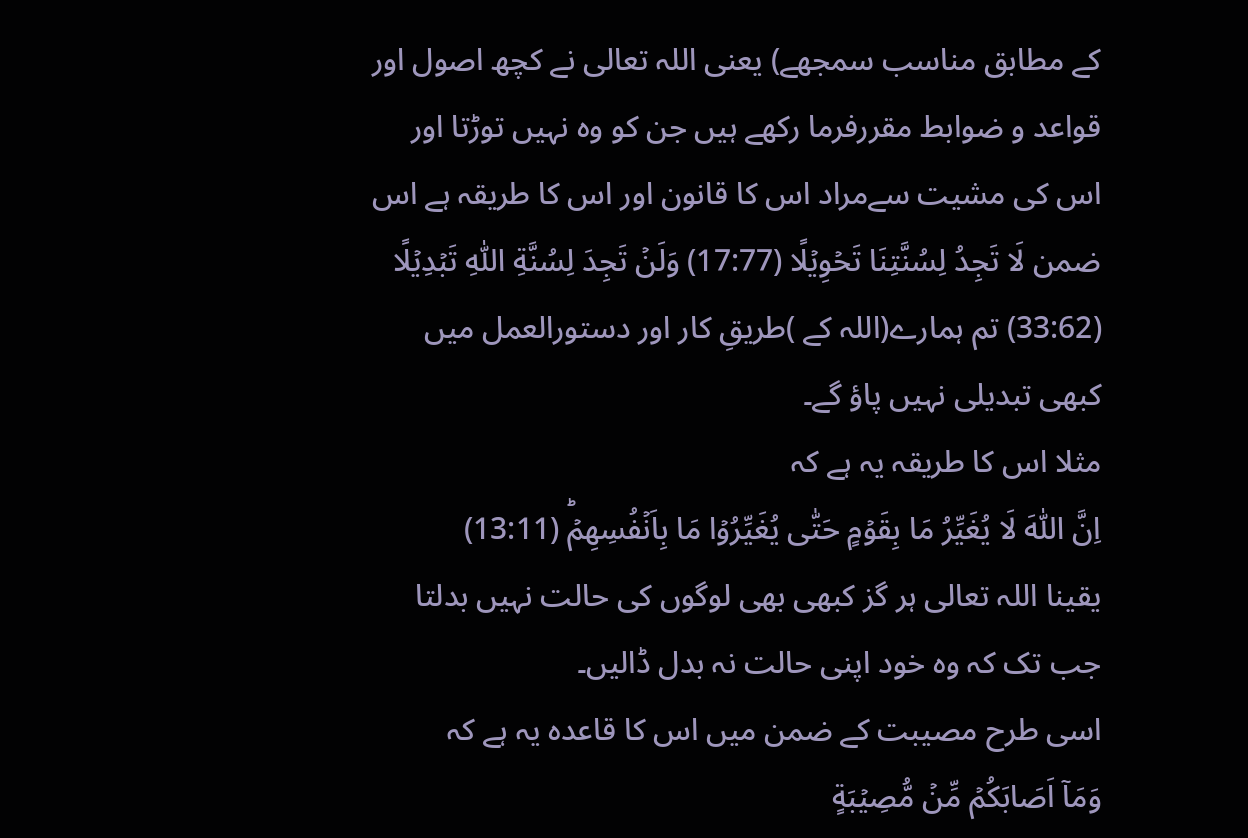کے مطابق مناسب سمجھے) یعنی اللہ تعالی نے کچھ اصول اور قواعد و ضوابط مقررفرما رکھے ہیں جن کو وہ نہیں توڑتا اور اس کی مشیت سےمراد اس کا قانون اور اس کا طریقہ ہے اس ضمن لَا تَجِدُ لِسُنَّتِنَا تَحۡوِيۡلًا (17:77) وَلَنۡ تَجِدَ لِسُنَّةِ اللّٰهِ تَبۡدِيۡلًا (33:62) تم ہمارے(اللہ کے )طریقِ کار اور دستورالعمل میں کبھی تبدیلی نہیں پاؤ گے۔
مثلا اس کا طریقہ یہ ہے کہ
اِنَّ اللّٰهَ لَا يُغَيِّرُ مَا بِقَوۡمٍ حَتّٰى يُغَيِّرُوۡا مَا بِاَنۡفُسِهِمۡؕ (13:11)
یقینا اللہ تعالی ہر گز کبھی بھی لوگوں کی حالت نہیں بدلتا جب تک کہ وہ خود اپنی حالت نہ بدل ڈالیں۔
اسی طرح مصیبت کے ضمن میں اس کا قاعدہ یہ ہے کہ
وَمَاۤ اَصَابَكُمۡ مِّنۡ مُّصِيۡبَةٍ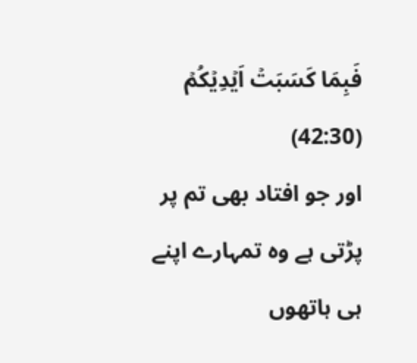فَبِمَا كَسَبَتۡ اَيۡدِيۡكُمۡ (42:30)
اور جو افتاد بھی تم پر پڑتی ہے وہ تمہارے اپنے ہی ہاتھوں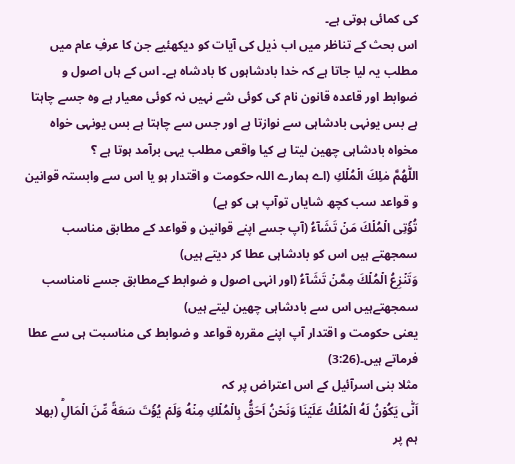کی کمائی ہوتی ہے۔
اس بحث کے تناظر میں اب ذیل کی آیات کو دیکھئیے جن کا عرفِ عام میں مطلب یہ لیا جاتا ہے کہ خدا بادشاہوں کا بادشاہ ہے۔ اس کے ہاں اصول و ضوابط اور قاعدہ قانون نام کی کوئی شے نہیں نہ کوئی معیار ہے وہ جسے چاہتا ہے بس یونہی بادشاہی سے نوازتا ہے اور جس سے چاہتا ہے بس یونہی خواہ مخواہ بادشاہی چھین لیتا ہے کیا واقعی مطلب یہی برآمد ہوتا ہے ؟
اللّٰهُمَّ مٰلِكَ الۡمُلۡكِ (اے ہمارے اللہ حکومت و اقتدار ہو یا اس سے وابستہ قوانین و قواعد سب کچھ شایاں توآپ ہی کو ہے)
تُؤۡتِى الۡمُلۡكَ مَنۡ تَشَآءُ (آپ جسے اپنے قوانین و قواعد کے مطابق مناسب سمجھتے ہیں اس کو بادشاہی عطا کر دیتے ہیں)
وَتَنۡزِعُ الۡمُلۡكَ مِمَّنۡ تَشَآءُ (اور انہی اصول و ضوابط کےمطابق جسے نامناسب سمجھتےہیں اس سے بادشاہی چھین لیتے ہیں)
یعنی حکومت و اقتدار آپ اپنے مقررہ قواعد و ضوابط کی مناسبت ہی سے عطا فرماتے ہیں۔(3:26)
مثلا بنی اسرآئیل کے اس اعتراض پر کہ
اَنّٰى يَكُوۡنُ لَهُ الۡمُلۡكُ عَلَيۡنَا وَنَحۡنُ اَحَقُّ بِالۡمُلۡكِ مِنۡهُ وَلَمۡ يُؤۡتَ سَعَةً مِّنَ الۡمَالِؕ (بھلا ہم پر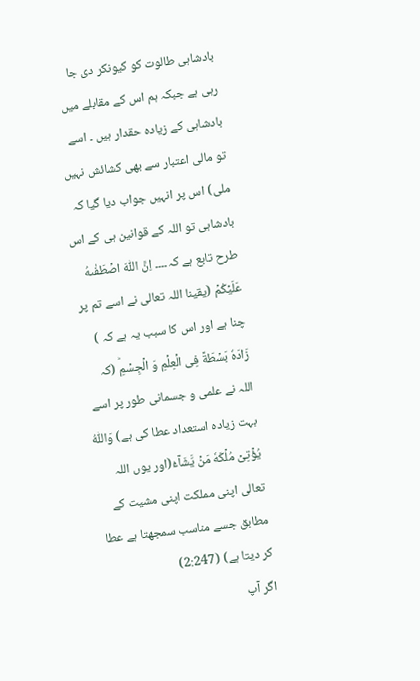بادشاہی طالوت کو کیونکر دی جا رہی ہے جبکہ ہم اس کے مقابلے میں بادشاہی کے زیادہ حقدار ہیں ۔ اسے تو مالی اعتبار سے بھی کشائش نہیں ملی) اس پر انہیں جواب دیا گیا کہ بادشاہی تو اللہ کے قوانین ہی کے اس طرح تابع ہے کہ۔۔۔۔ اِنَّ اللّٰهَ اصۡطَفٰٮهُ عَلَيۡکُمۡ (یقینا اللہ تعالی نے اسے تم پر چنا ہے اور اس کا سبب یہ ہے کہ ) زَادَهٗ بَسۡطَةً فِى الۡعِلۡمِ وَ الۡجِسۡمِؕ (کہ اللہ نے علمی و جسمانی طور پر اسے بہت زیادہ استعداد عطا کی ہے) وَاللّٰهُ يُؤۡتِىۡ مُلۡکَهٗ مَنۡ يَّشَآءُ(اور یوں اللہ تعالی اپنی مملکت اپنی مشیت کے مطابق جسے مناسب سمجھتا ہے عطا کر دیتا ہے) (2:247)
اگر آپ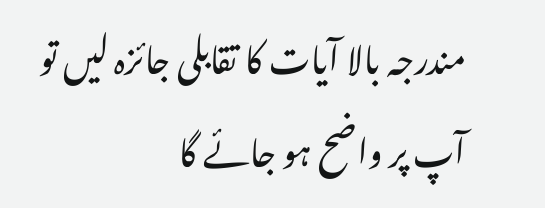مندرجہ بالا آیات کا تقابلی جائزہ لیں تو آپ پر واضح ہو جائے گا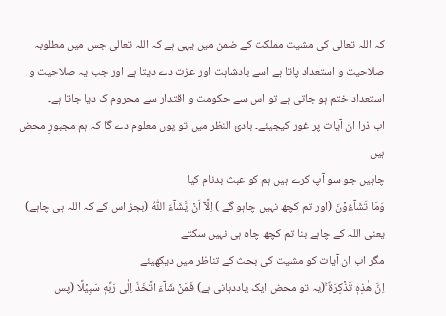کہ اللہ تعالی کی مشیت مملکت کے ضمن میں یہی ہے کہ اللہ تعالی جس میں مطلوبہ صلاحیت و استعداد پاتا ہے اسے بادشاہت اور عزت دے دیتا ہے اور جب یہ صلاحیت و استعداد ختم ہو جاتی ہے تو اس سے حکومت و اقتدار سے محروم ک دیا جاتا ہے۔
اب ذرا ان آیات پر غور کیجیئے۔ بادئ النظر میں تو یوں معلوم دے گا کہ ہم مجبورِ محض ہیں
چاہیں جو سو آپ کرے ہیں ہم کو عبث بدنام کیا
وَمَا تَشَآءُوۡنَ (اور تم کچھ نہیں چاہو گے ) اِلَّاۤ اَنۡ يَّشَآءَ اللّٰهُ (بجز اس کے کہ اللہ ہی چاہے) یعنی اللہ کے چاہے بنا تم کچھ چاہ ہی نہیں سکتے
مگر اب ان آیات کو مشیت کی بحث کے تناظر میں دیکھیئے
اِنَّ هٰذِهٖ تَذۡكِرَةٌ ۚ(یہ تو محض ایک یاددہانی ہے) فَمَنۡ شَآءَ اتَّخَذَ اِلٰى رَبِّهٖ سَبِيۡلًا (پس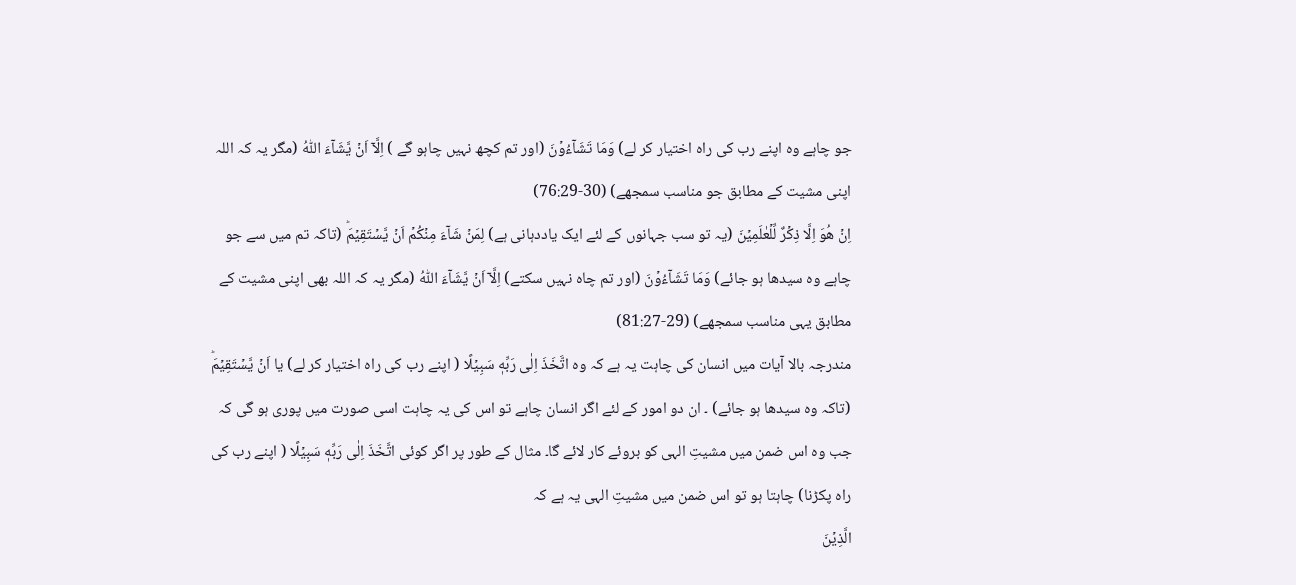جو چاہے وہ اپنے رب کی راہ اختیار کر لے) وَمَا تَشَآءُوۡنَ (اور تم کچھ نہیں چاہو گے ) اِلَّاۤ اَنۡ يَّشَآءَ اللّٰهُ (مگر یہ کہ اللہ اپنی مشیت کے مطابق جو مناسب سمجھے) (30-76:29)
اِنۡ هُوَ اِلَّا ذِكۡرٌ لِّلۡعٰلَمِيۡنَ (یہ تو سب جہانوں کے لئے ایک یاددہانی ہے) لِمَنۡ شَآءَ مِنۡكُمۡ اَنۡ يَّسۡتَقِيۡمَؕ (تاکہ تم میں سے جو چاہے وہ سیدھا ہو جائے) وَمَا تَشَآءُوۡنَ (اور تم چاہ نہیں سکتے) اِلَّاۤ اَنۡ يَّشَآءَ اللّٰهُ (مگر یہ کہ اللہ بھی اپنی مشیت کے مطابق یہی مناسب سمجھے) (29-81:27)
مندرجہ بالا آیات میں انسان کی چاہت یہ ہے کہ وہ اتَّخَذَ اِلٰى رَبِّهٖ سَبِيۡلًا ( اپنے رب کی راہ اختیار کر لے) یا اَنۡ يَّسۡتَقِيۡمَؕ (تاکہ وہ سیدھا ہو جائے) ۔ ان دو امور کے لئے اگر انسان چاہے تو اس کی یہ چاہت اسی صورت میں پوری ہو گی کہ جب وہ اس ضمن میں مشیتِ الہی کو بروئے کار لائے گا۔ مثال کے طور پر اگر کوئی اتَّخَذَ اِلٰى رَبِّهٖ سَبِيۡلًا ( اپنے رب کی راہ پکڑنا) چاہتا ہو تو اس ضمن میں مشیتِ الہی یہ ہے کہ
الَّذِيۡنَ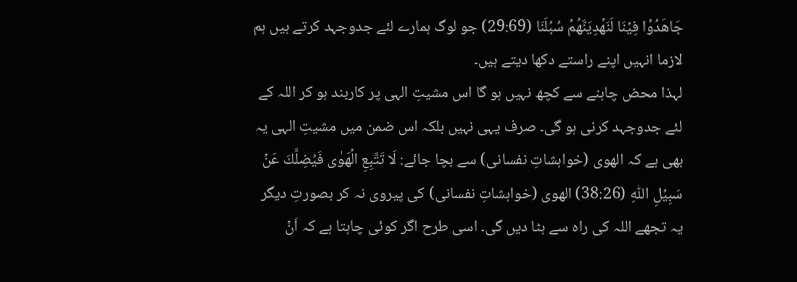جَاهَدُوۡا فِيۡنَا لَنَهۡدِيَنَّهُمۡ سُبُلَنَا (29:69) جو لوگ ہمارے لئے جدوجہد کرتے ہیں ہم لازما انہیں اپنے راستے دکھا دیتے ہیں۔
لہذا محض چاہنے سے کچھ نہیں ہو گا اس مشیتِ الہی پر کاربند ہو کر اللہ کے لئے جدوجہد کرنی ہو گی۔ صرف یہی نہیں بلکہ اس ضمن میں مشیتِ الہی یہ بھی ہے کہ الھوی (خواہشاتِ نفسانی) سے بچا جائے: لَا تَتَّبِعِ الۡهَوٰى فَيُضِلَّكَ عَنۡ سَبِيۡلِ اللّٰهِ (38:26) الھوی (خواہشاتِ نفسانی) کی پیروی نہ کر بصورتِ دیگر یہ تجھے اللہ کی راہ سے ہٹا دیں گی۔ اسی طرح اگر کوئی چاہتا ہے کہ اَنۡ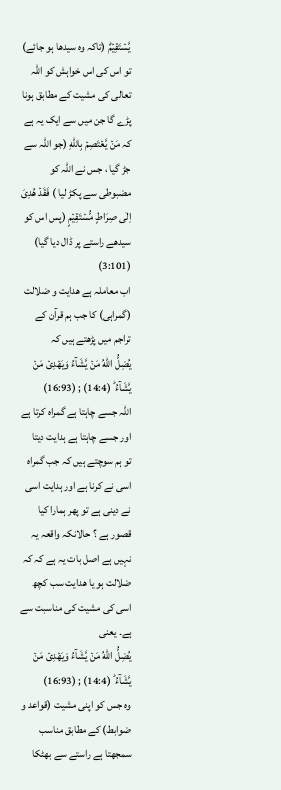يَّسۡتَقِيۡمَؕ (تاکہ وہ سیدھا ہو جائے) تو اس کی اس خواہش کو اللہ تعالی کی مشیت کے مطابق ہونا پڑے گا جن میں سے ایک یہ ہے کہ مَنۡ يَّعۡتَصِمۡ بِاللّٰهِ (جو اللہ سے جڑ گیا ، جس نے اللہ کو مضبوطی سے پکڑ لیا ) فَقَدۡ هُدِىَ اِلٰى صِرَاطٍ مُّسۡتَقِيۡمٍ (پس اس کو سیدھے راستے پر ڈال دیا گیا) (3:101)
اب معاملہ ہے ھدایت و ضلالت (گمراہی) کا جب ہم قرآن کے تراجم میں پڑھتے ہیں کہ
يُضِلُّ اللّٰهُ مَنۡ يَّشَآءُ وَيَهۡدِىۡ مَنۡ يَّشَآءُ ؕ (14:4) ; (16:93)
اللہ جسے چاہتا ہے گمراہ کرتا ہے اور جسے چاہتا ہے ہدایت دیتا
تو ہم سوچتے ہیں کہ جب گمراہ اسی نے کرنا ہے اور ہدایت اسی نے دینی ہے تو پھر ہمارا کیا قصور ہے ؟ حالانکہ واقعہ یہ نہیں ہے اصل بات یہ ہے کہ کہ ضلالت ہو یا ھدایت سب کچھ اسی کی مشیت کی مناسبت سے ہے۔ یعنی
يُضِلُّ اللّٰهُ مَنۡ يَّشَآءُ وَيَهۡدِىۡ مَنۡ يَّشَآءُ ؕ (14:4) ; (16:93)
وہ جس کو اپنی مشیت (قواعد و ضوابط) کے مطابق مناسب سمجھتا ہے راستے سے بھٹکا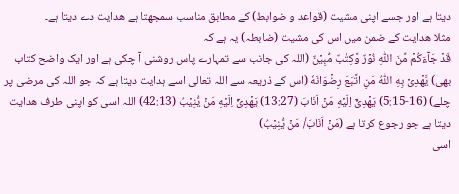دیتا ہے اور جسے اپنی مشیت (قواعد و ضوابط) کے مطابق مناسب سمجھتا ہے ھدایت دے دیتا ہے۔
مثلا ھدایت کے ضمن میں اس کی مشیت (ضابطہ) یہ ہے کہ
قَدۡ جَآءَكُمۡ مِّنَ اللّٰهِ نُوۡرٌ وَّكِتٰبٌ مُّبِيۡنٌ (اللہ کی جانب سے تمہارے پاس روشنی آ چکی ہے اور ایک واضح کتاب بھی) يَّهۡدِىۡ بِهِ اللّٰهُ مَنِ اتَّبَعَ رِضۡوَانَهٗ (اس کے ذریعہ سے اللہ تعالی اسے ہدایت دیتا ہے کہ جو اللہ کی مرضی پر چلے) (16-5:15) يَهۡدِىۡۤ اِلَيۡهِ مَنۡ اَنَابَ (13:27) يَهۡدِىۡۤ اِلَيۡهِ مَنۡ يُّنِيۡبُ (42:13) اللہ اسی کو اپنی طرف ھدایت دیتا ہے جو رجوع کرتا ہے (مَنۡ اَنَابَ/ مَنۡ يُّنِيۡبُ)
اسی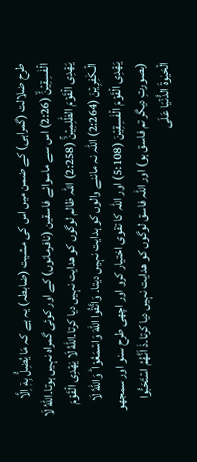طرح ضلالت (گمراہی) کے ضمن میں اس کی مشیت (ضابطہ) یہ ہے کہ مَا يُضِلُّ بِهٖۤ اِلَّا الۡفٰسِقِيۡنَۙ (2:26) اس سے ماسوائے فاسقین (نافرمانوں) کے اور کوئی گمراہ نہیں ہوتا۔اللّٰهُ لَا يَهۡدِى الۡقَوۡمَ الظّٰلِمِيۡنَۚ (2:258) اللہ ظالم لوگوں کو ھدایت نہیں دیا کرتا۔اللّٰهُ لَا يَهۡدِى الۡقَوۡمَ الۡـكٰفِرِيۡنَ (2:264) اللہ نہ ماننے والوں کو ہدایت نہیں دیتا۔ وَاتَّقُوا اللّٰهَ وَاسۡمَعُوۡا ؕ وَاللّٰهُ لَا يَهۡدِى الۡقَوۡمَ الۡفٰسِقِيۡنَ (5:108) اور اللہ کا تقوی اختیار کرو اور اچھی طرح سنو اور سمجھو (بصورتِ دیگر تم فاسق ہو) اور اللہ فاسق لوگوں کو ھدایت نہیں دیا کرتا۔ذٰ اَنَّهُمُ اسۡتَحَبُّوا الۡحَيٰوةَ الدُّنۡيَا عَلَى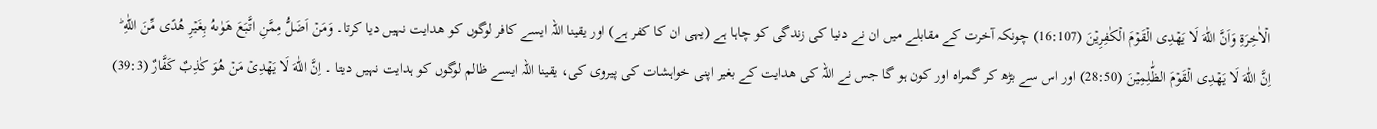الۡاٰخِرَةِ وَاَنَّ اللّٰهَ لَا يَهۡدِى الۡقَوۡمَ الۡكٰفِرِيۡنَ (16:107) چونکہ آخرت کے مقابلے میں ان نے دنیا کی زندگی کو چاہا ہے (یہی ان کا کفر ہے) اور یقینا اللہ ایسے کافر لوگوں کو ھدایت نہیں دیا کرتا۔ وَمَنۡ اَضَلُّ مِمَّنِ اتَّبَعَ هَوٰٮهُ بِغَيۡرِ هُدًى مِّنَ اللّٰهِ ؕ اِنَّ اللّٰهَ لَا يَهۡدِى الۡقَوۡمَ الظّٰلِمِيۡنَ (28:50) اور اس سے بڑھ کر گمراہ اور کون ہو گا جس نے اللہ کی ھدایت کے بغیر اپنی خواہشات کی پیروی کی، یقینا اللہ ایسے ظالم لوگوں کو ہدایت نہیں دیتا ۔ اِنَّ اللّٰهَ لَا يَهۡدِىۡ مَنۡ هُوَ كٰذِبٌ كَفَّارٌ (39:3)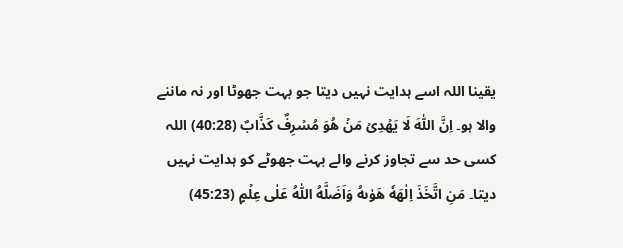یقینا اللہ اسے ہدایت نہیں دیتا جو بہت جھوٹا اور نہ ماننے والا ہو۔ اِنَّ اللّٰهَ لَا يَهۡدِىۡ مَنۡ هُوَ مُسۡرِفٌ كَذَّابٌ (40:28) اللہ کسی حد سے تجاوز کرنے والے بہت جھوٹے کو ہدایت نہیں دیتا۔ مَنِ اتَّخَذَ اِلٰهَهٗ هَوٰٮهُ وَاَضَلَّهُ اللّٰهُ عَلٰى عِلۡمٍ (45:23)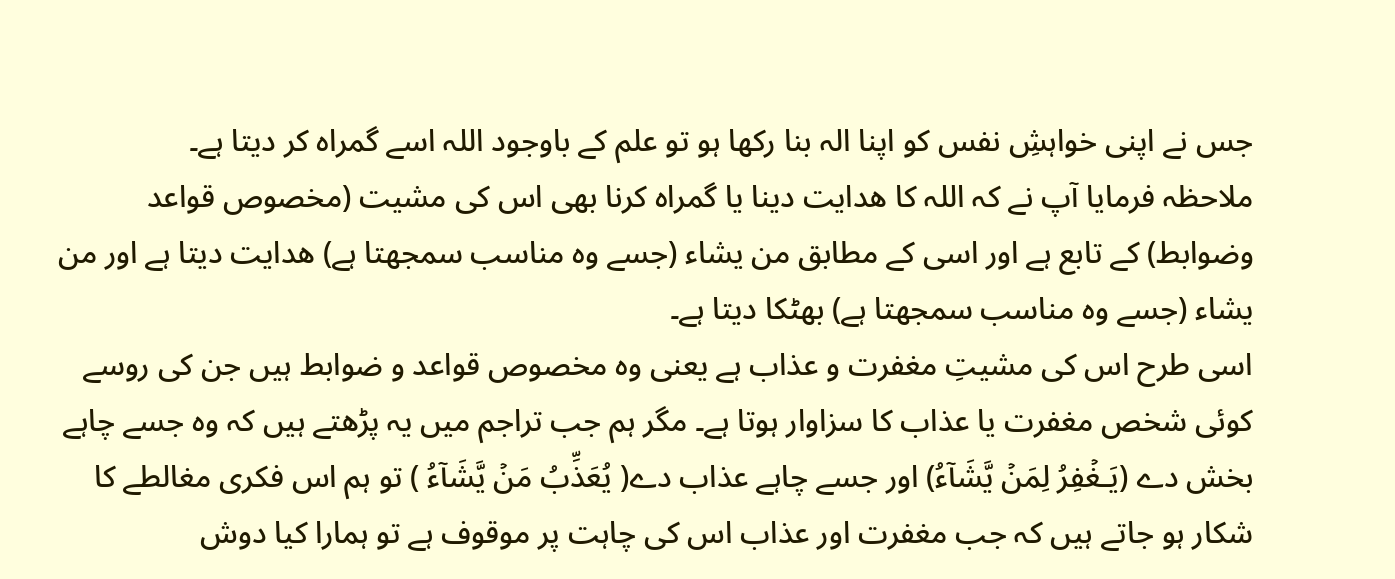جس نے اپنی خواہشِ نفس کو اپنا الہ بنا رکھا ہو تو علم کے باوجود اللہ اسے گمراہ کر دیتا ہے۔
ملاحظہ فرمایا آپ نے کہ اللہ کا ھدایت دینا یا گمراہ کرنا بھی اس کی مشیت (مخصوص قواعد وضوابط) کے تابع ہے اور اسی کے مطابق من یشاء (جسے وہ مناسب سمجھتا ہے) ھدایت دیتا ہے اور من یشاء (جسے وہ مناسب سمجھتا ہے) بھٹکا دیتا ہے۔
اسی طرح اس کی مشیتِ مغفرت و عذاب ہے یعنی وہ مخصوص قواعد و ضوابط ہیں جن کی روسے کوئی شخص مغفرت یا عذاب کا سزاوار ہوتا ہے۔ مگر ہم جب تراجم میں یہ پڑھتے ہیں کہ وہ جسے چاہے بخش دے (يَـغۡفِرُ لِمَنۡ يَّشَآءُ) اور جسے چاہے عذاب دے( يُعَذِّبُ مَنۡ يَّشَآءُ ) تو ہم اس فکری مغالطے کا شکار ہو جاتے ہیں کہ جب مغفرت اور عذاب اس کی چاہت پر موقوف ہے تو ہمارا کیا دوش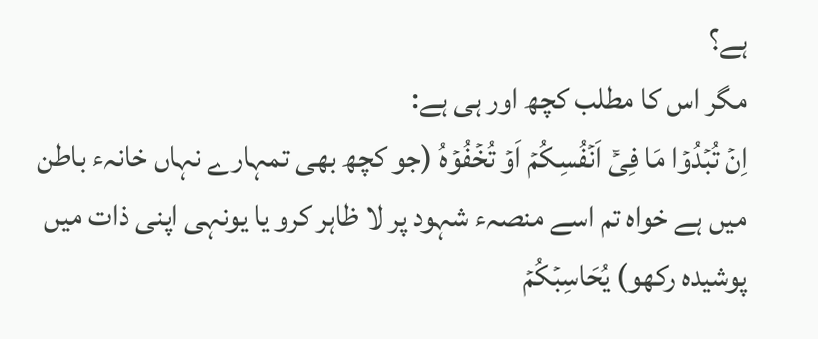ہے؟
مگر اس کا مطلب کچھ اور ہی ہے:
اِنۡ تُبۡدُوۡا مَا فِىۡۤ اَنۡفُسِكُمۡ اَوۡ تُخۡفُوۡهُ (جو کچھ بھی تمہارے نہاں خانہء باطن میں ہے خواہ تم اسے منصہء شہود پر لا ظاہر کرو یا یونہی اپنی ذات میں پوشیدہ رکھو) يُحَاسِبۡكُمۡ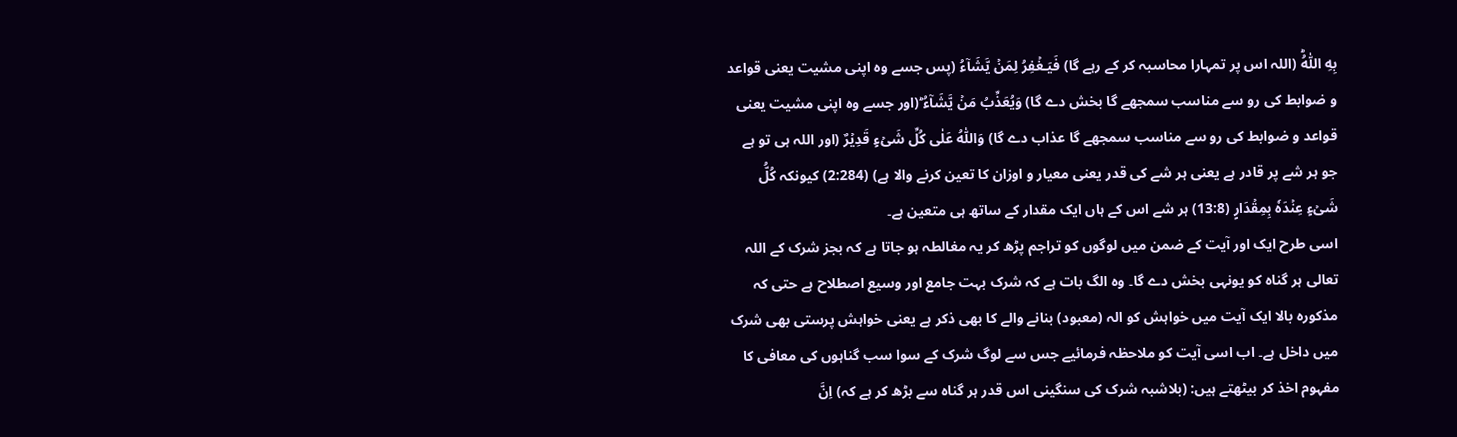بِهِ اللّٰهُؕ (اللہ اس پر تمہارا محاسبہ کر کے رہے گا) فَيَـغۡفِرُ لِمَنۡ يَّشَآءُ (پس جسے وہ اپنی مشیت یعنی قواعد و ضوابط کی رو سے مناسب سمجھے گا بخش دے گا) وَيُعَذِّبُ مَنۡ يَّشَآءُ ؕ(اور جسے وہ اپنی مشیت یعنی قواعد و ضوابط کی رو سے مناسب سمجھے گا عذاب دے گا) وَاللّٰهُ عَلٰى كُلِّ شَىۡءٍ قَدِيۡرٌ (اور اللہ ہی تو ہے جو ہر شے پر قادر ہے یعنی ہر شے کی قدر یعنی معیار و اوزان کا تعین کرنے والا ہے) (2:284) کیونکہ كُلُّ شَىۡءٍ عِنۡدَهٗ بِمِقۡدَارٍ (13:8) ہر شے اس کے ہاں ایک مقدار کے ساتھ ہی متعین ہے۔
اسی طرح ایک اور آیت کے ضمن میں لوگوں کو تراجم پڑھ کر یہ مغالطہ ہو جاتا ہے کہ بجز شرک کے اللہ تعالی ہر گناہ کو یونہی بخش دے گا۔ وہ الگ بات ہے کہ شرک بہت جامع اور وسیع اصطلاح ہے حتی کہ مذکورہ بالا ایک آیت میں خواہش کو الہ (معبود) بنانے والے کا بھی ذکر ہے یعنی خواہش پرستی بھی شرک میں داخل ہے۔ اب اسی آیت کو ملاحظہ فرمائیے جس سے لوگ شرک کے سوا سب گناہوں کی معافی کا مفہوم اخذ کر بیٹھتے ہیں: (بلاشبہ شرک کی سنگینی اس قدر ہر گناہ سے بڑھ کر ہے کہ) اِنَّ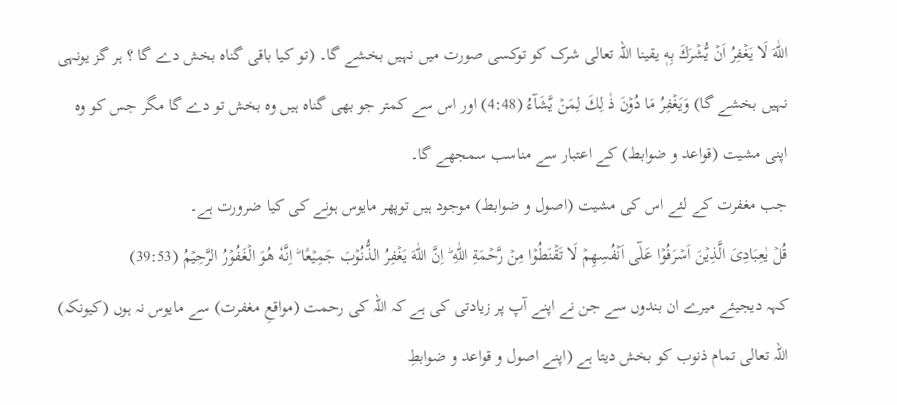اللّٰهَ لَا يَغۡفِرُ اَنۡ يُّشۡرَكَ بِهٖ یقینا اللہ تعالی شرک کو توکسی صورت میں نہیں بخشے گا۔ (تو کیا باقی گناہ بخش دے گا ؟ ہر گز یونہی نہیں بخشے گا) وَيَغۡفِرُ مَا دُوۡنَ ذٰ لِكَ لِمَنۡ يَّشَآءُ (4:48) اور اس سے کمتر جو بھی گناہ ہیں وہ بخش تو دے گا مگر جس کو وہ اپنی مشیت (قواعد و ضوابط) کے اعتبار سے مناسب سمجھے گا۔
جب مغفرت کے لئے اس کی مشیت (اصول و ضوابط) موجود ہیں توپھر مایوس ہونے کی کیا ضرورت ہے۔
قُلۡ يٰعِبَادِىَ الَّذِيۡنَ اَسۡرَفُوۡا عَلٰٓى اَنۡفُسِهِمۡ لَا تَقۡنَطُوۡا مِنۡ رَّحۡمَةِ اللّٰهِ ؕ اِنَّ اللّٰهَ يَغۡفِرُ الذُّنُوۡبَ جَمِيۡعًا ؕ اِنَّهٗ هُوَ الۡغَفُوۡرُ الرَّحِيۡمُ (39:53)
کہہ دیجیئے میرے ان بندوں سے جن نے اپنے آپ پر زیادتی کی ہے کہ اللہ کی رحمت (مواقعِ مغفرت) سے مایوس نہ ہوں (کیونکہ) اللہ تعالی تمام ذنوب کو بخش دیتا ہے (اپنے اصول و قواعد و ضوابطِ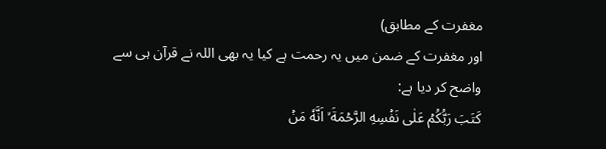مغفرت کے مطابق)
اور مغفرت کے ضمن میں یہ رحمت ہے کیا یہ بھی اللہ نے قرآن ہی سے واضح کر دیا ہے:
كَتَبَ رَبُّكُمۡ عَلٰى نَفۡسِهِ الرَّحۡمَةَ ۙ اَنَّهٗ مَنۡ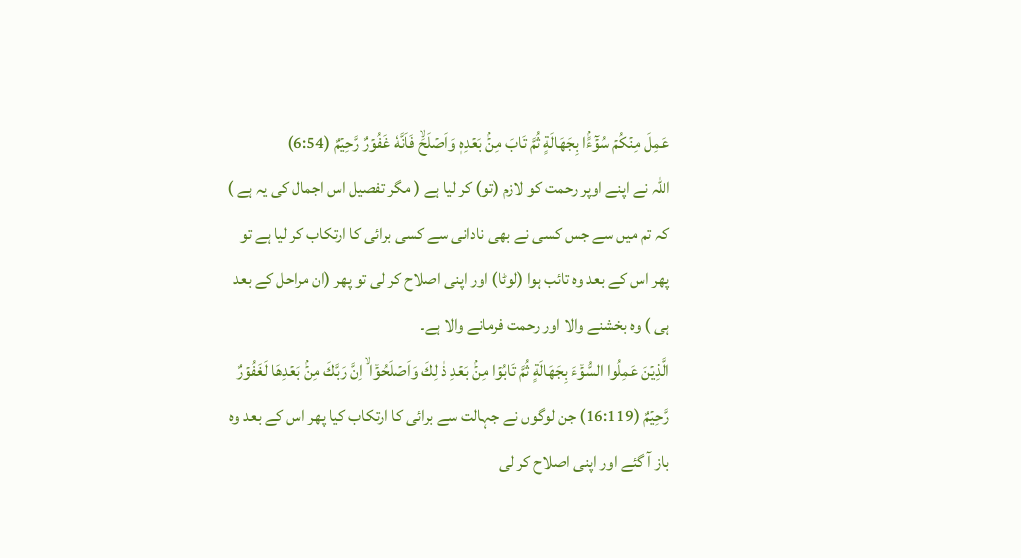عَمِلَ مِنۡكُمۡ سُوۡٓءًۢا بِجَهَالَةٍ ثُمَّ تَابَ مِنۡۢ بَعۡدِهٖ وَاَصۡلَحَۙ فَاَنَّهٗ غَفُوۡرٌ رَّحِيۡمٌ (6:54)
اللہ نے اپنے اوپر رحمت کو لازم (تو) کر لیا ہے ( مگر تفصیل اس اجمال کی یہ ہے ) کہ تم میں سے جس کسی نے بھی نادانی سے کسی برائی کا ارتکاب کر لیا ہے تو پھر اس کے بعد وہ تائب ہوا (لوٹا) اور اپنی اصلاح کر لی تو پھر (ان مراحل کے بعد ہی ) وہ بخشنے والا اور رحمت فرمانے والا ہے۔
الَّذِيۡنَ عَمِلُوا السُّوۡۤءَ بِجَهَالَةٍ ثُمَّ تَابُوۡا مِنۡۢ بَعۡدِ ذٰ لِكَ وَاَصۡلَحُوۡۤا ۙ اِنَّ رَبَّكَ مِنۡۢ بَعۡدِهَا لَغَفُوۡرٌ رَّحِيۡمٌ (16:119) جن لوگوں نے جہالت سے برائی کا ارتکاب کیا پھر اس کے بعد وہ باز آ گئے اور اپنی اصلاح کر لی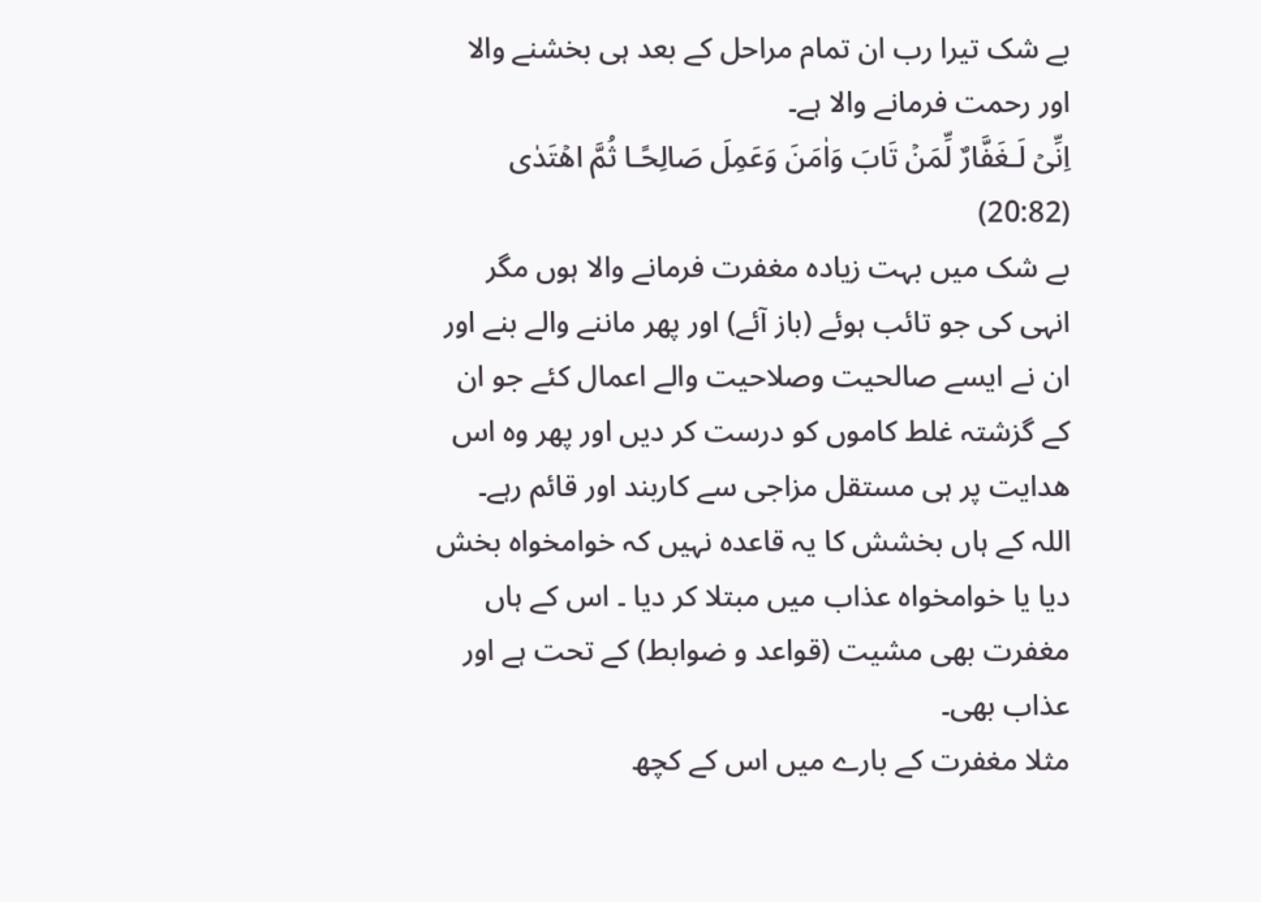بے شک تیرا رب ان تمام مراحل کے بعد ہی بخشنے والا اور رحمت فرمانے والا ہے۔
اِنِّىۡ لَـغَفَّارٌ لِّمَنۡ تَابَ وَاٰمَنَ وَعَمِلَ صَالِحًـا ثُمَّ اهۡتَدٰى (20:82)
بے شک میں بہت زیادہ مغفرت فرمانے والا ہوں مگر انہی کی جو تائب ہوئے (باز آئے) اور پھر ماننے والے بنے اور ان نے ایسے صالحیت وصلاحیت والے اعمال کئے جو ان کے گزشتہ غلط کاموں کو درست کر دیں اور پھر وہ اس ھدایت پر ہی مستقل مزاجی سے کاربند اور قائم رہے۔
اللہ کے ہاں بخشش کا یہ قاعدہ نہیں کہ خوامخواہ بخش دیا یا خوامخواہ عذاب میں مبتلا کر دیا ۔ اس کے ہاں مغفرت بھی مشیت (قواعد و ضوابط) کے تحت ہے اور عذاب بھی۔
مثلا مغفرت کے بارے میں اس کے کچھ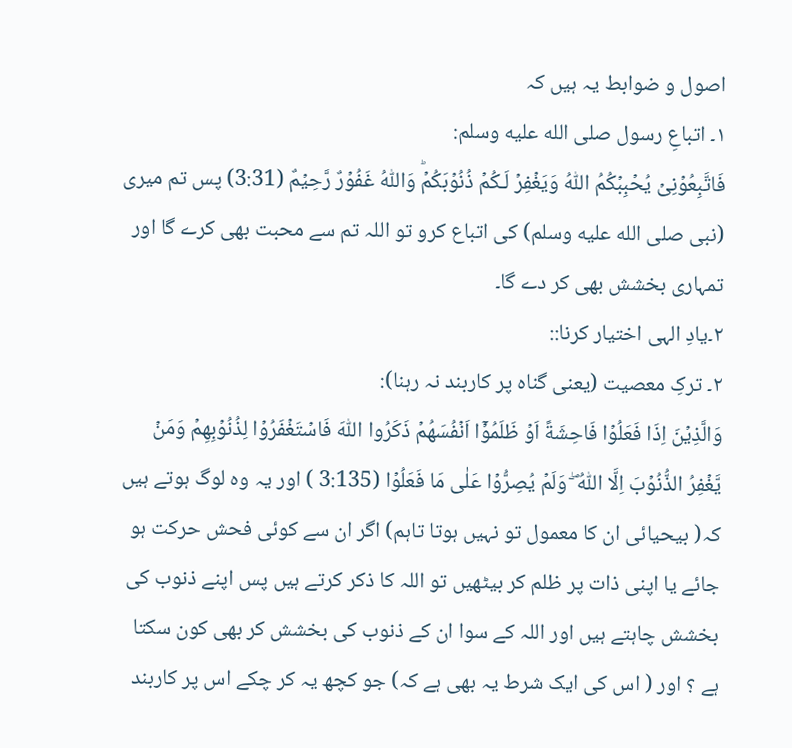اصول و ضوابط یہ ہیں کہ
١۔ اتباعِ رسول صلى الله عليه وسلم:
فَاتَّبِعُوۡنِىۡ يُحۡبِبۡكُمُ اللّٰهُ وَيَغۡفِرۡ لَـكُمۡ ذُنُوۡبَكُمۡؕ وَاللّٰهُ غَفُوۡرٌ رَّحِيۡمٌ (3:31) پس تم میری (نبی صلى الله عليه وسلم) کی اتباع کرو تو اللہ تم سے محبت بھی کرے گا اور تمہاری بخشش بھی کر دے گا۔
٢۔یادِ الہی اختیار کرنا::
٢۔ ترکِ معصیت (یعنی گناہ پر کاربند نہ رہنا):
وَالَّذِيۡنَ اِذَا فَعَلُوۡا فَاحِشَةً اَوۡ ظَلَمُوۡۤا اَنۡفُسَهُمۡ ذَكَرُوا اللّٰهَ فَاسۡتَغۡفَرُوۡا لِذُنُوۡبِهِمۡ وَمَنۡ يَّغۡفِرُ الذُّنُوۡبَ اِلَّا اللّٰهُ ۖ وَلَمۡ يُصِرُّوۡا عَلٰى مَا فَعَلُوۡا (3:135 ) اور یہ وہ لوگ ہوتے ہیں کہ( بیحیائی ان کا معمول تو نہیں ہوتا تاہم) اگر ان سے کوئی فحش حرکت ہو جائے یا اپنی ذات پر ظلم کر بیٹھیں تو اللہ کا ذکر کرتے ہیں پس اپنے ذنوب کی بخشش چاہتے ہیں اور اللہ کے سوا ان کے ذنوب کی بخشش کر بھی کون سکتا ہے ؟ اور ( اس کی ایک شرط یہ بھی ہے کہ) جو کچھ یہ کر چکے اس پر کاربند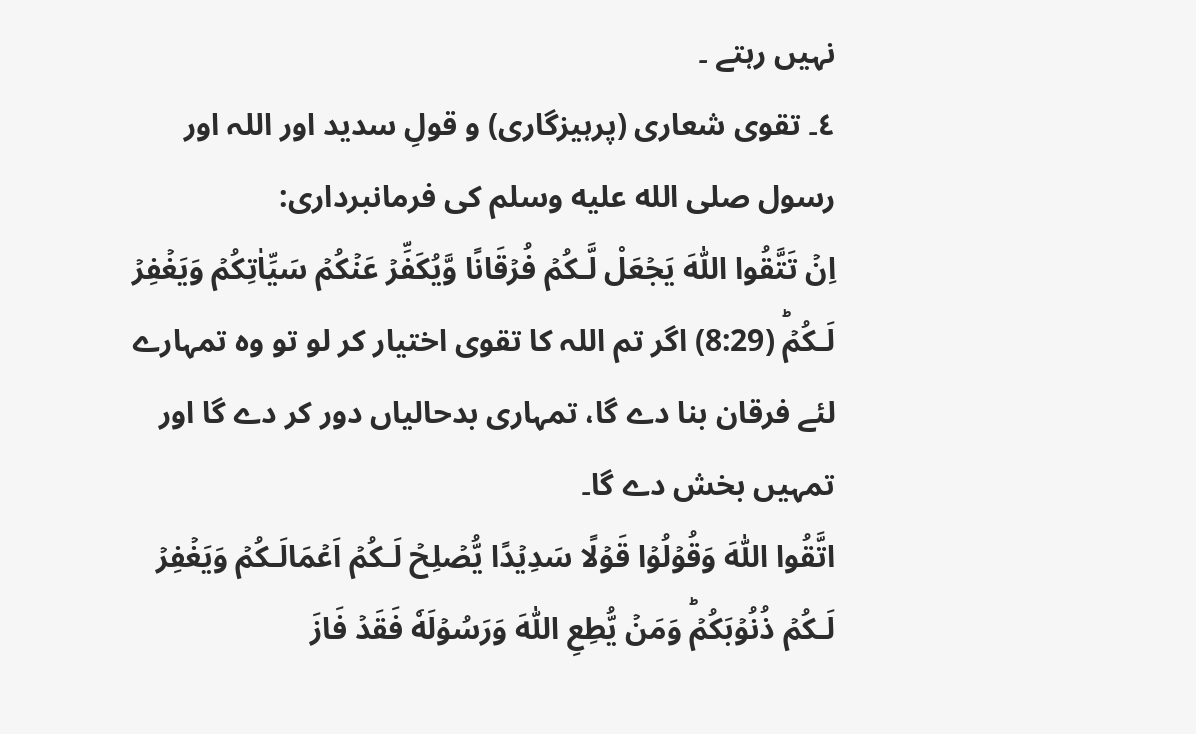نہیں رہتے ۔
٤۔ تقوی شعاری (پرہیزگاری) و قولِ سدید اور اللہ اور رسول صلى الله عليه وسلم کی فرمانبرداری:
اِنۡ تَتَّقُوا اللّٰهَ يَجۡعَلْ لَّـكُمۡ فُرۡقَانًا وَّيُكَفِّرۡ عَنۡكُمۡ سَيِّاٰتِكُمۡ وَيَغۡفِرۡ لَـكُمۡؕ (8:29) اگر تم اللہ کا تقوی اختیار کر لو تو وہ تمہارے لئے فرقان بنا دے گا، تمہاری بدحالیاں دور کر دے گا اور تمہیں بخش دے گا۔
اتَّقُوا اللّٰهَ وَقُوۡلُوۡا قَوۡلًا سَدِيۡدًا يُّصۡلِحۡ لَـكُمۡ اَعۡمَالَـكُمۡ وَيَغۡفِرۡ لَـكُمۡ ذُنُوۡبَكُمۡؕ وَمَنۡ يُّطِعِ اللّٰهَ وَرَسُوۡلَهٗ فَقَدۡ فَازَ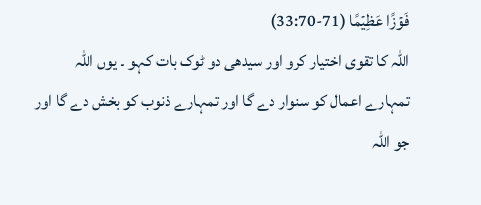فَوۡزًا عَظِيۡمًا (71-33:70)
اللہ کا تقوی اختیار کرو اور سیدھی دو ٹوک بات کہو ۔ یوں اللہ تمہارے اعمال کو سنوار دے گا اور تمہارے ذنوب کو بخش دے گا اور جو اللہ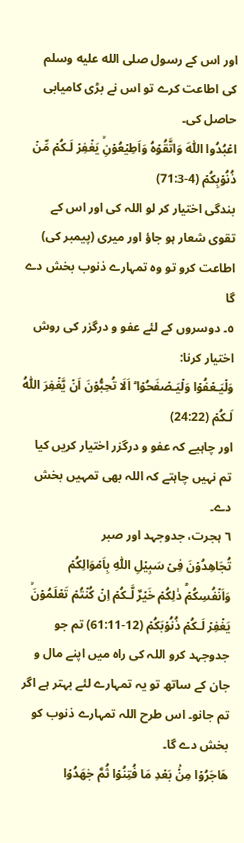اور اس کے رسول صلى الله عليه وسلم کی اطاعت کرے تو اس نے بڑی کامیابی حاصل کی۔
اعۡبُدُوا اللّٰهَ وَاتَّقُوۡهُ وَاَطِيۡعُوۡنِۙ يَغۡفِرۡ لَـكُمۡ مِّنۡ ذُنُوۡبِكُمۡ (4-71:3)
بندگی اختیار کر لو اللہ کی اور اس کے تقوی شعار ہو جاؤ اور میری (پیمبر کی) اطاعت کرو تو وہ تمہارے ذنوب بخش دے گا
٥۔ دوسروں کے لئے عفو و درگزر کی روش اختیار کرنا:
وَلۡيَـعۡفُوۡا وَلۡيَـصۡفَحُوۡا ؕ اَلَا تُحِبُّوۡنَ اَنۡ يَّغۡفِرَ اللّٰهُ لَـكُمۡ (24:22)
اور چاہیے کہ عفو و درگزر اختیار کریں کیا تم نہیں چاہتے کہ اللہ بھی تمہیں بخش دے۔
٦ ہجرت، جدوجہد اور صبر
تُجَاهِدُوۡنَ فِىۡ سَبِيۡلِ اللّٰهِ بِاَمۡوَالِكُمۡ وَاَنۡفُسِكُمۡؕ ذٰلِكُمۡ خَيۡرٌ لَّـكُمۡ اِنۡ كُنۡتُمۡ تَعۡلَمُوۡنَۙ يَغۡفِرۡ لَـكُمۡ ذُنُوۡبَكُمۡ (12-61:11) تم جو جدوجہد کرو اللہ کی راہ میں اپنے مال و جان کے ساتھ تو یہ تمہارے لئے بہتر ہے اگر تم جانو۔ اس طرح اللہ تمہارے ذنوب کو بخش دے گا۔
هَاجَرُوۡا مِنۡۢ بَعۡدِ مَا فُتِنُوۡا ثُمَّ جٰهَدُوۡا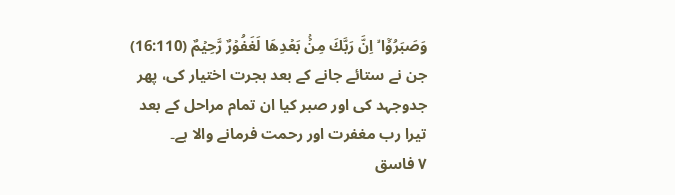وَصَبَرُوۡۤا ۙ اِنَّ رَبَّكَ مِنۡۢ بَعۡدِهَا لَغَفُوۡرٌ رَّحِيۡمٌ (16:110)
جن نے ستائے جانے کے بعد ہجرت اختیار کی، پھر جدوجہد کی اور صبر کیا ان تمام مراحل کے بعد تیرا رب مغفرت اور رحمت فرمانے والا ہے۔
٧ فاسق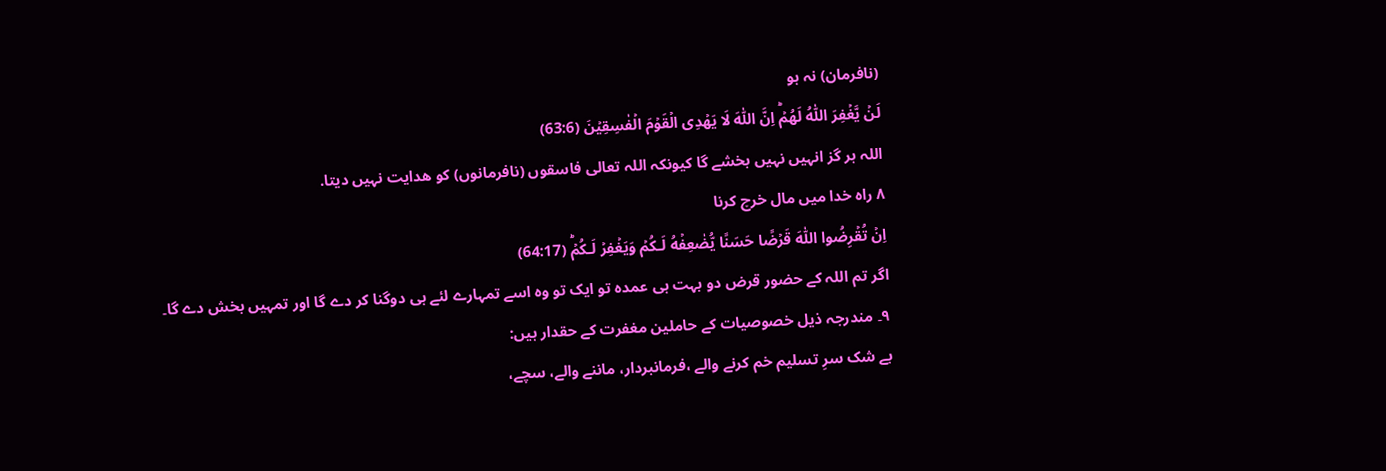(نافرمان) نہ ہو
لَنۡ يَّغۡفِرَ اللّٰهُ لَهُمۡؕ اِنَّ اللّٰهَ لَا يَهۡدِى الۡقَوۡمَ الۡفٰسِقِيۡنَ (63:6)
اللہ ہر گز انہیں نہیں بخشے گا کیونکہ اللہ تعالی فاسقوں (نافرمانوں) کو ھدایت نہیں دیتا.
٨ راہ خدا میں مال خرچ کرنا
اِنۡ تُقۡرِضُوا اللّٰهَ قَرۡضًا حَسَنًا يُّضٰعِفۡهُ لَـكُمۡ وَيَغۡفِرۡ لَـكُمۡؕ (64:17)
اگر تم اللہ کے حضور قرض دو بہت ہی عمدہ تو ایک تو وہ اسے تمہارے لئے ہی دوگنا کر دے گا اور تمہیں بخش دے گا۔
٩۔ مندرجہ ذیل خصوصیات کے حاملین مغفرت کے حقدار ہیں:
بے شک سرِ تسلیم خم کرنے والے ،فرمانبردار، ماننے والے، سچے،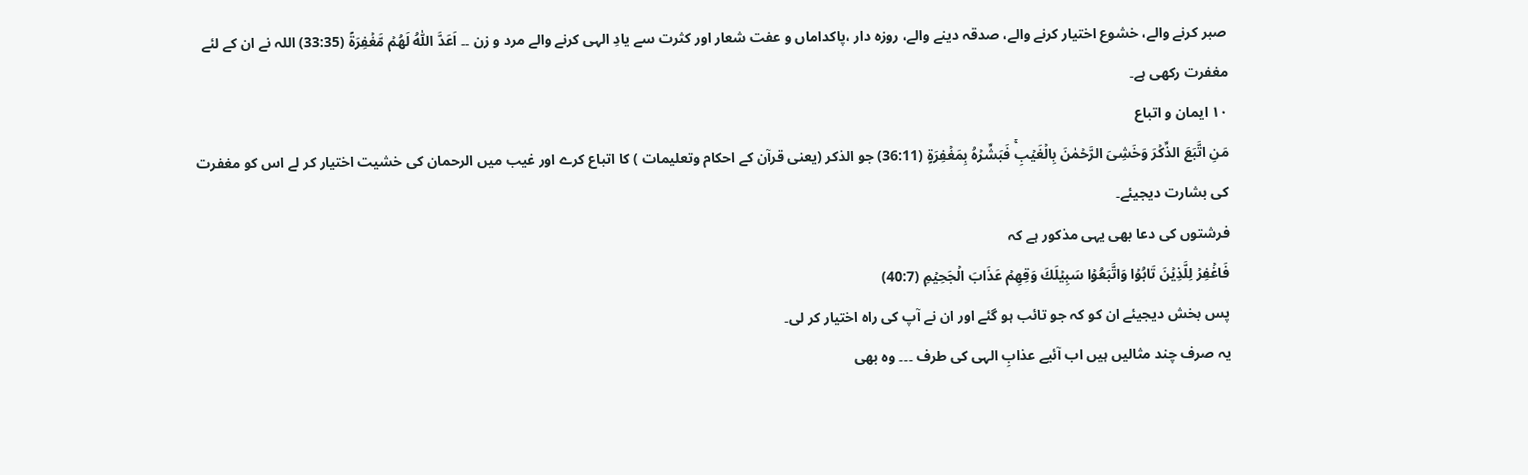صبر کرنے والے، خشوع اختیار کرنے والے، صدقہ دینے والے، روزہ دار ،پاکداماں و عفت شعار اور کثرت سے یادِ الہی کرنے والے مرد و زن ۔۔ اَعَدَّ اللّٰهُ لَهُمۡ مَّغۡفِرَةً (33:35) اللہ نے ان کے لئے مغفرت رکھی ہے۔
١٠ ایمان و اتباع
مَنِ اتَّبَعَ الذِّكۡرَ وَخَشِىَ الرَّحۡمٰنَ بِالۡغَيۡبِۚ فَبَشِّرۡهُ بِمَغۡفِرَةٍ (36:11) جو الذکر (یعنی قرآن کے احکام وتعلیمات ) کا اتباع کرے اور غیب میں الرحمان کی خشیت اختیار کر لے اس کو مغفرت کی بشارت دیجیئے۔
فرشتوں کی دعا بھی یہی مذکور ہے کہ
فَاغۡفِرۡ لِلَّذِيۡنَ تَابُوۡا وَاتَّبَعُوۡا سَبِيۡلَكَ وَقِهِمۡ عَذَابَ الۡجَحِيۡمِ (40:7)
پس بخش دیجیئے ان کو کہ جو تائب ہو گئے اور ان نے آپ کی راہ اختیار کر لی۔
یہ صرف چند مثالیں ہیں اب آئیے عذابِ الہی کی طرف ۔۔۔ وہ بھی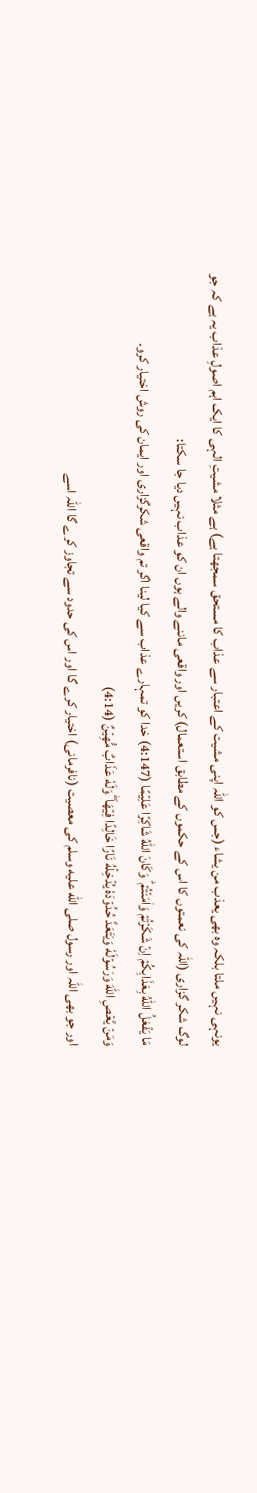یونہی نہیں ملتا بلکہ وہ بھی یعذب من یشاء (جس کو اللہ اپنی مشیت کے اعتبار سے عذاب کا مستحق سمجھتا ہے) ہے مثلا مشیتِ الہی کا ایک اہم اصولِ عذاب یہ ہے کہ جو لوگ شکر گزاری (اللہ کی نعمتوں کا اس کے حکموں کے مطابق استعمال) کریں اور واقعی ماننے والے ہوں ان کو عذاب نہیں دیا جا سکتا:
مَا يَفۡعَلُ اللّٰهُ بِعَذَابِكُمۡ اِنۡ شَكَرۡتُمۡ وَاٰمَنۡتُمۡ ؕ وَكَانَ اللّٰهُ شَاكِرًا عَلِيۡمًا (4:147) خدا کو تمہارے عذاب سے کیا لینا اگر تم واقعی شکرگزاری اور ایمان کی روش اختیار کرو۔
وَمَنۡ يَّعۡصِ اللّٰهَ وَرَسُوۡلَهٗ وَيَتَعَدَّ حُدُوۡدَهٗ يُدۡخِلۡهُ نَارًا خَالِدًا فِيۡهَا ۖ وَلَهٗ عَذَابٌ مُّهِيۡنٌ (4:14)
اور جو بھی اللہ اور رسول صلى الله عليه وسلم کی معصیت (نافرمانی) اختیار کرے گا اور اس کی حدود سے تجاوز کرے گا اللہ اسے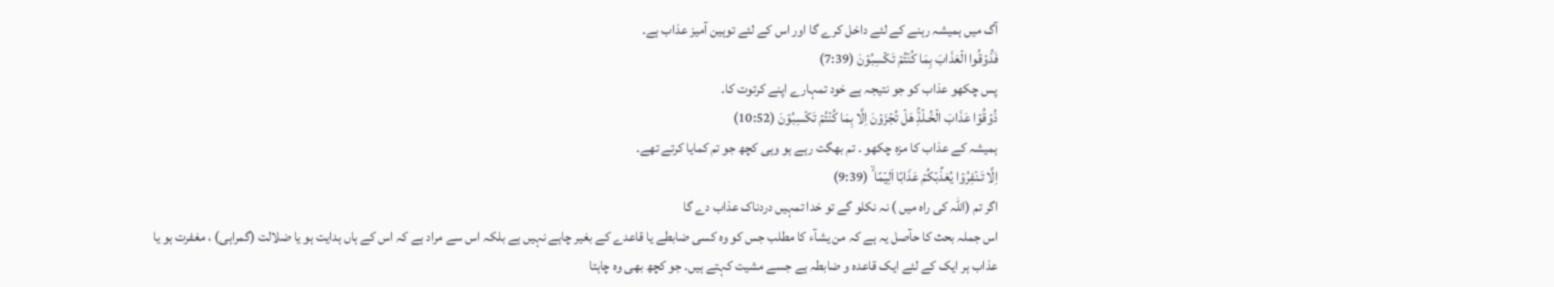آگ میں ہمیشہ رہنے کے لئے داخل کرے گا اور اس کے لئے توہین آمیز عذاب ہے۔
فَذُوۡقُوا الۡعَذَابَ بِمَا كُنۡتُمۡ تَكۡسِبُوۡنَ (7:39)
پس چکھو عذاب کو جو نتیجہ ہے خود تمہارے اپنے کرتوت کا۔
ذُوۡقُوۡا عَذَابَ الۡخُـلۡدِۚ هَلۡ تُجۡزَوۡنَ اِلَّا بِمَا كُنۡتُمۡ تَكۡسِبُوۡنَ (10:52)
ہمیشہ کے عذاب کا مزہ چکھو ۔ تم بھگت رہے ہو وہی کچھ جو تم کمایا کرتے تھے۔
اِلَّا تَـنۡفِرُوۡا يُعَذِّبۡكُمۡ عَذَابًا اَلِيۡمًا ۙ (9:39)
اگر تم (اللہ کی راہ میں ) نہ نکلو گے تو خدا تمہیں دردناک عذاب دے گا
اس جملہ بحث کا حآصل یہ ہے کہ من یشآء کا مطلب جس کو وہ کسی ضابطے یا قاعدے کے بغیر چاہے نہیں ہے بلکہ اس سے مراد ہے کہ اس کے ہاں ہدایت ہو یا ضلالت (گمراہی) ، مغفرت ہو یا عذاب ہر ایک کے لئے ایک قاعدہ و ضابطہ ہے جسے مشیت کہتے ہیں۔ جو کچھ بھی وہ چاہتا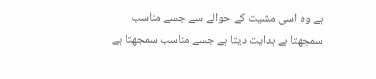ہے وہ اسی مشیت کے حوالے سے جسے مناسب سمجھتا ہے ہدایت دیتا ہے جسے مناسب سمجھتا ہے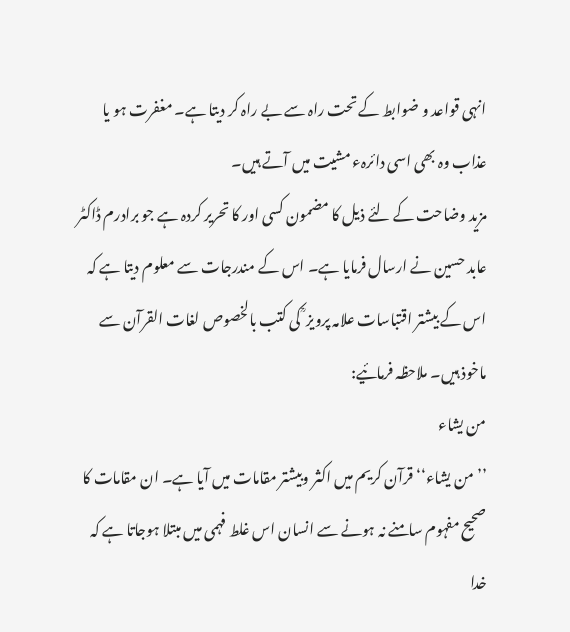انہی قواعد و ضوابط کے تحت راہ سے بے راہ کر دیتا ہے۔ مغفرت ہو یا عذاب وہ بھی اسی دائرہء مشیت میں آتے ہیں۔
مزید وضاحت کے لئے ذیل کا مضمون کسی اور کا تحریر کردہ ہے جو برادرم ڈاکٹر عابد حسین نے ارسال فرمایا ہے۔ اس کے مندرجات سے معلوم دیتا ہے کہ اس کے بیشتر اقتباسات علامہ پرویز ؒ کی کتب بالخصوص لغات القرآن سے ماخوذ ہیں۔ ملاحظہ فرمائیے:
من یشاء
’’من یشاء‘‘ قرآن کریم میں اکثر وبیشتر مقامات میں آیا ہے۔ ان مقامات کا صحیح مفہوم سامنے نہ ہونے سے انسان اس غلط فہمی میں مبتلا ہوجاتا ہے کہ خدا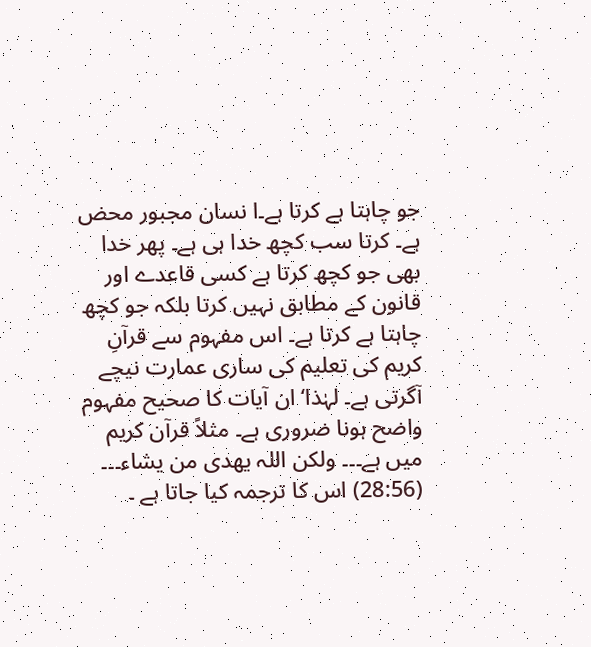جو چاہتا ہے کرتا ہے۔ا نسان مجبور محض ہے۔ کرتا سب کچھ خدا ہی ہے۔ پھر خدا بھی جو کچھ کرتا ہے کسی قاعدے اور قانون کے مطابق نہیں کرتا بلکہ جو کچھ چاہتا ہے کرتا ہے۔ اس مفہوم سے قرآنِ کریم کی تعلیم کی ساری عمارت نیچے آگرتی ہے۔ لہٰذا‘ ان آیات کا صحیح مفہوم واضح ہونا ضروری ہے۔ مثلاً قرآن کریم میں ہے۔۔۔ ولکن اللہ یھدی من یشاء۔۔۔ (28:56) اس کا ترجمہ کیا جاتا ہے ۔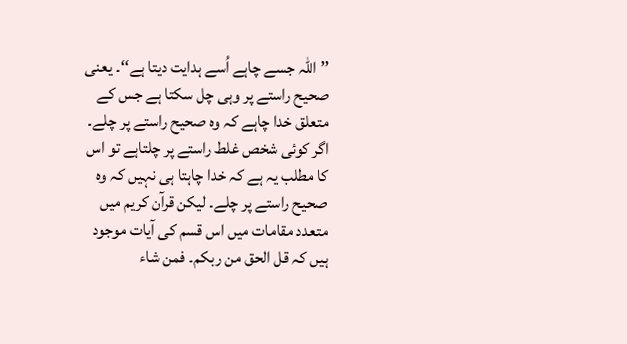’’اللہ جسے چاہے اُسے ہدایت دیتا ہے‘‘۔ یعنی صحیح راستے پر وہی چل سکتا ہے جس کے متعلق خدا چاہے کہ وہ صحیح راستے پر چلے۔ اگر کوئی شخص غلط راستے پر چلتاہے تو اس کا مطلب یہ ہے کہ خدا چاہتا ہی نہیں کہ وہ صحیح راستے پر چلے۔ لیکن قرآن کریم میں متعدد مقامات میں اس قسم کی آیات موجود ہیں کہ قل الحق من ربکم۔ فمن شاء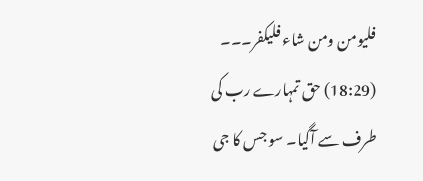فلیومن ومن شاء فلیکفر۔۔۔ (18:29) حق تمہارے رب کی طرف سے آگیا۔ سو جس کا جی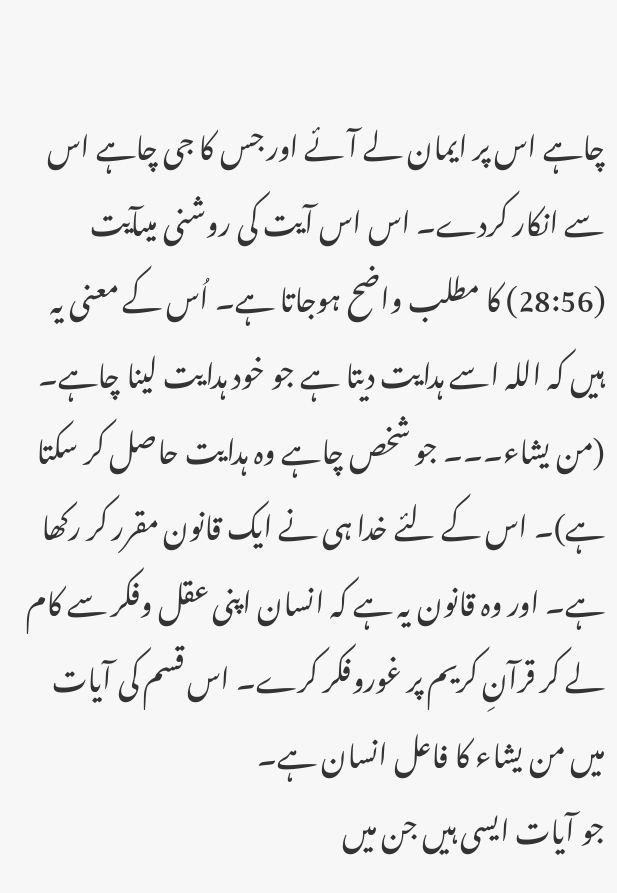چاہے اس پر ایمان لے آئے اور جس کا جی چاہے اس سے انکار کردے۔ اس اس آیت کی روشنی میںآیت (28:56) کا مطلب واضح ہوجاتا ہے۔ اُس کے معنی یہ ہیں کہ اللہ اسے ہدایت دیتا ہے جو خود ہدایت لینا چاہے۔ (من یشاء۔۔۔ جو شخص چاہے وہ ہدایت حاصل کر سکتا ہے)۔ اس کے لئے خدا ہی نے ایک قانون مقرر کر رکھا ہے۔ اور وہ قانون یہ ہے کہ انسان اپنی عقل وفکر سے کام لے کر قرآنِ کریم پر غوروفکر کرے۔ اس قسم کی آیات میں من یشاء کا فاعل انسان ہے۔
جو آیات ایسی ہیں جن میں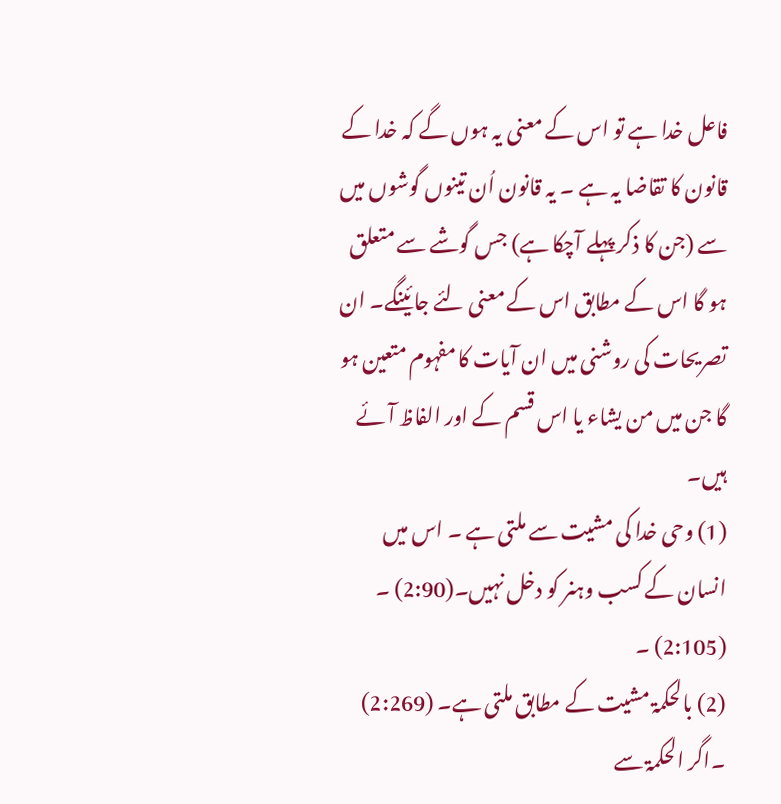فاعل خدا ہے تو اس کے معنی یہ ہوں گے کہ خدا کے قانون کا تقاضا یہ ہے ۔ یہ قانون اُن تینوں گوشوں میں سے (جن کا ذکر پہلے آچکا ہے) جس گوشے سے متعلق ہو گا اس کے مطابق اس کے معنی لئے جائینگے۔ ان تصریحات کی روشنی میں ان آیات کا مفہوم متعین ہو گا جن میں من یشاء یا اس قسم کے اور الفاظ آئے ہیں۔
(1) وحی خدا کی مشیت سے ملتی ہے ۔ اس میں انسان کے کسب وہنر کو دخل نہیں۔(2:90) ۔ (2:105) ۔
(2) بالحکمۃ مشیت کے مطابق ملتی ہے۔ (2:269) ۔اگر الحکمۃ سے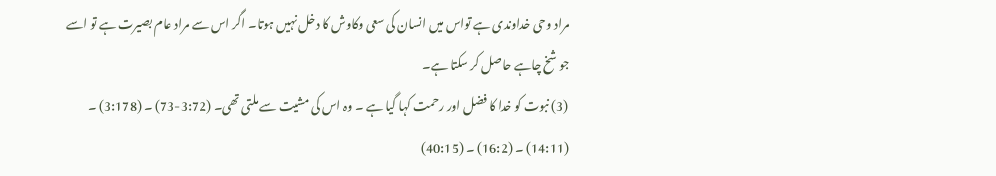مراد وحی خداوندی ہے تواس میں انسان کی سعی وکاوش کا دخل نہیں ہوتا۔ اگر اس سے مراد عام بصیرت ہے تو اسے جو شخ چاہے حاصل کر سکتا ہے۔
(3) نبوت کو خدا کا فضل اور رحمت کہا گیا ہے ۔ وہ اس کی مشیت سے ملتی تھی۔ (3:72-73) ۔ (3:178) ۔ (14:11) ۔ (16:2) ۔ (40:15)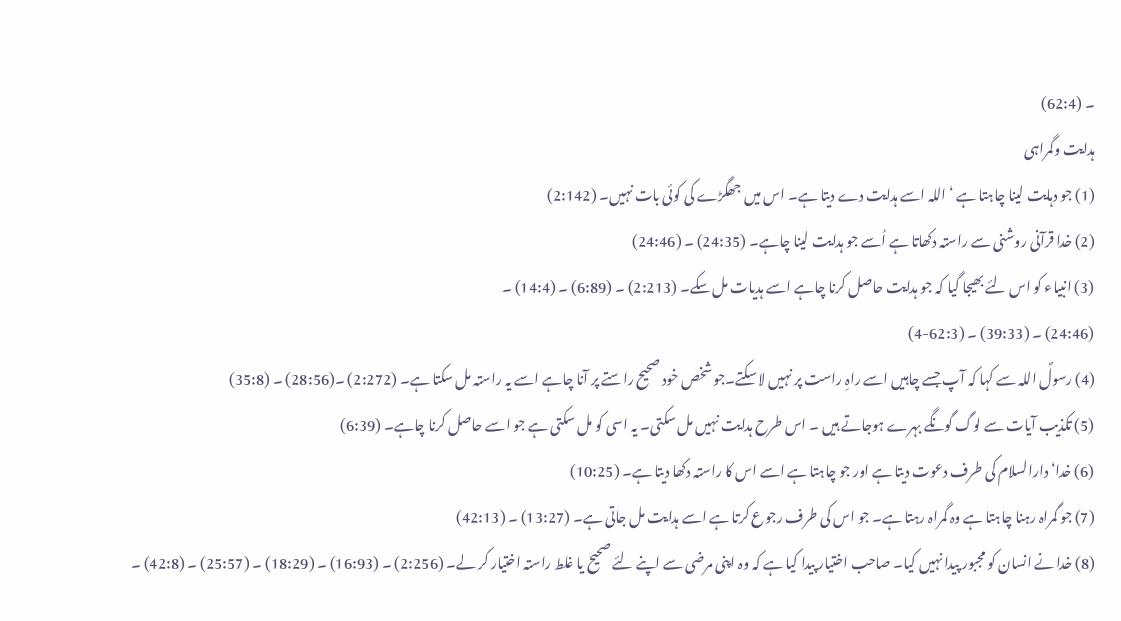۔ (62:4)
ہدایت وگمراہی
(1) جو دہایت لینا چاہتا ہے ‘ اللہ اسے ہدایت دے دیتا ہے۔ اس میں جھگڑے کی کوئی بات نہیں۔ (2:142)
(2) خدا قرآنی روشنی سے راستہ دکھاتا ہے اُسے جو ہدایت لینا چاہے۔ (24:35) ۔ (24:46)
(3) انبیاء کو اس لئے بھیجا گیا کہ جو ہدایت حاصل کرنا چاہے اسے ہدیات مل سکے۔ (2:213) ۔ (6:89) ۔ (14:4) ۔
(24:46) ۔ (39:33) ۔ (62:3-4)
(4) رسولؐ اللہ سے کہا کہ آپ جسے چاہیں اسے راہِ راست پر نہیں لا سکتے۔جو شخص خود صحیح راستے پر آنا چاہے اسے یہ راستہ مل سکتا ہے۔ (2:272) ۔(28:56) ۔ (35:8)
(5) تکذیب آیات سے لوگ گونگے بہرے ہوجاتے ہیں ۔ اس طرح ہدایت نہیں مل سکتی۔ یہ اسی کو مل سکتی ہے جو اسے حاصل کرنا چاہے۔ (6:39)
(6) خدا‘ دارالسلام کی طرف دعوت دیتا ہے اور جو چاہتا ہے اسے اس کا راستہ دکھا دیتا ہے۔ (10:25)
(7) جو گمراہ رہنا چاہتا ہے وہ گمراہ رہتا ہے۔ جو اس کی طرف رجوع کرتا ہے اسے ہدایت مل جاتی ہے۔ (13:27) ۔ (42:13)
(8) خدا نے انسان کو مجبور پیدا نہیں کیا۔ صاحب اختیار پیدا کیا ہے کہ وہ اپنی مرضی سے اپنے لئے صحیح یا غلط راستہ اختیار کر لے۔ (2:256) ۔ (16:93) ۔ (18:29) ۔ (25:57) ۔ (42:8) ۔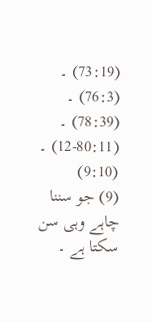(73:19) ۔ (76:3) ۔ (78:39) ۔ (80:11-12) ۔ (9:10)
(9) جو سننا چاہے وہی سن سکتا ہے ۔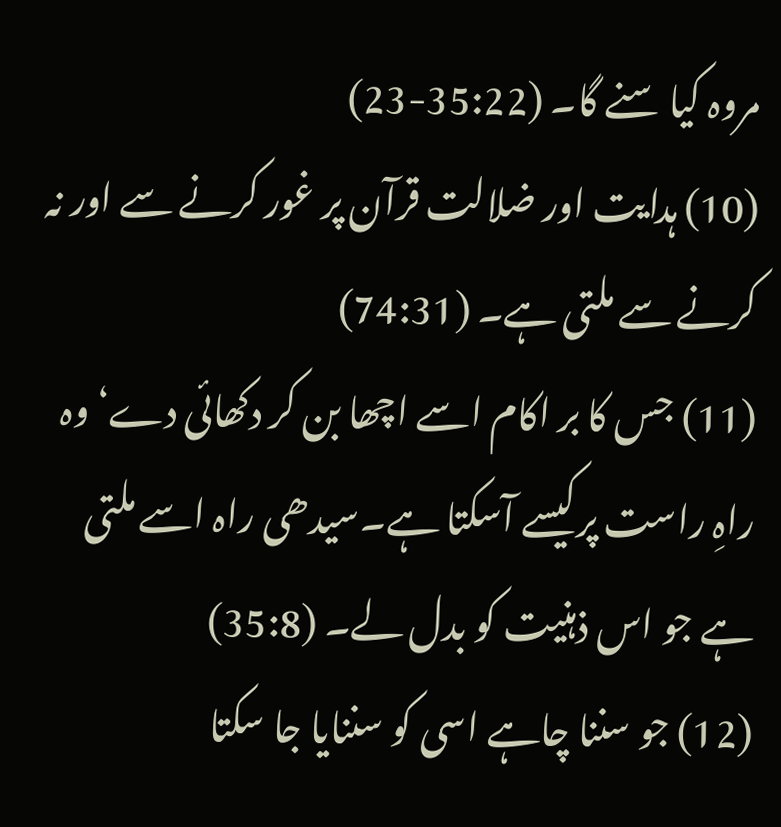مروہ کیا سنے گا۔ (35:22-23)
(10) ہدایت اور ضلالت قرآن پر غور کرنے سے اور نہ کرنے سے ملتی ہے۔ (74:31)
(11) جس کا بر اکام اسے اچھا بن کر دکھائی دے‘ وہ راہِ راست پرکیسے آسکتا ہے۔سیدھی راہ اسے ملتی ہے جو اس ذہنیت کو بدل لے۔ (35:8)
(12) جو سننا چاہے اسی کو سننایا جا سکتا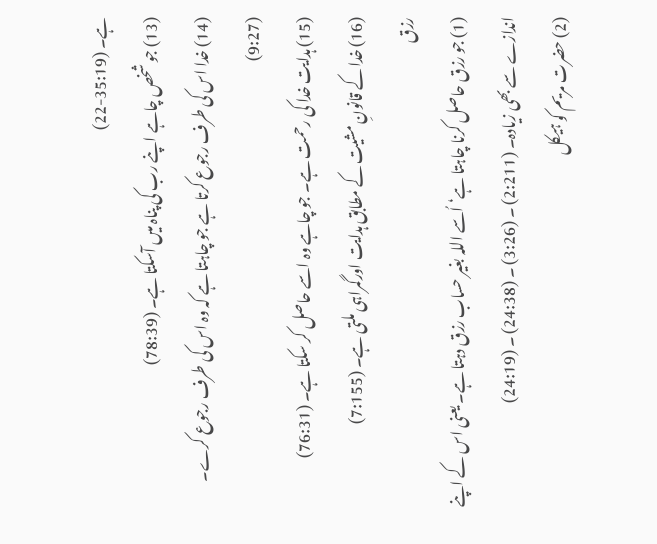ہے۔ (35:19-22)
(13) جو شخص چاہے اپنے رب کی پناہ میں آسکتا ہے۔ (78:39)
(14) خدا اس کی طرف رجوع کرتا ہے جو چاہتا ہے کہ وہ اس کی طرف رجوع کرے۔ (9:27)
(15) ہدایت خدا کی رحمت ہے۔ جو چاہے وہ اسے حاصل کر سکتا ہے۔ (76:31)
(16) خدا کے قانونِ مشیت کے مطابق ہدایت اورگمراہی ملتی ہے۔ (7:155)
رزق
(1) جو رزق حاصل کرنا چاہتا ہے‘ اُسے اللہ بغیر حساب رزق دہتا ہے۔ یعنی اس کے اپنے اندازے سے بھی زیادہ۔ (2:211) ۔ (3:26) ۔ (24:38) ۔ (24:19)
(2) حضرت مریم کو ہیکل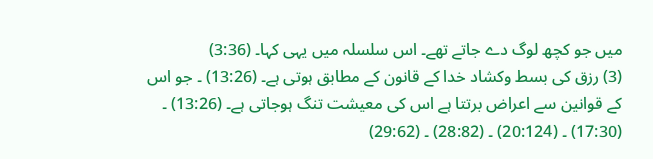میں جو کچھ لوگ دے جاتے تھے۔ اس سلسلہ میں یہی کہا۔ (3:36)
(3) رزق کی بسط وکشاد خدا کے قانون کے مطابق ہوتی ہے۔ (13:26) ۔ جو اس کے قوانین سے اعراض برتتا ہے اس کی معیشت تنگ ہوجاتی ہے۔ (13:26) ۔ (17:30) ۔ (20:124) ۔ (28:82) ۔ (29:62)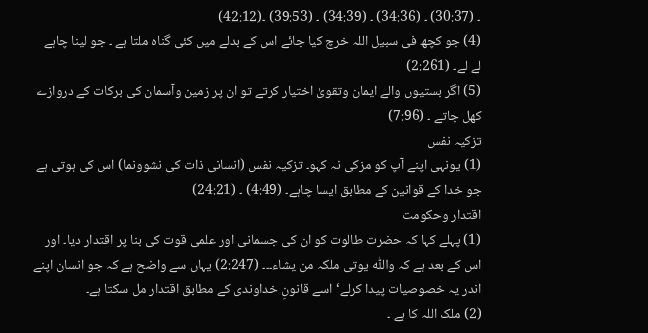۔ (30:37) ۔ (34:36) ۔ (34:39) ۔ (39:53) ۔(42:12)
(4) جو کچھ فی سبیل اللہ خرچ کیا جائے اس کے بدلے میں کئی گناہ ملتا ہے ۔ جو لینا چاہے لے لے۔ (2:261)
(5) اگر بستیوں والے ایمان وتقویٰ اختیار کرتے تو ان پر زمین وآسمان کی برکات کے دروازے کھل جاتے ۔ (7:96)
تزکیہ نفس
(1) یونہی اپنے آپ کو مزکی نہ کہو۔ تزکیہ نفس (انسانی ذات کی نشوونما) اس کی ہوتی ہے جو خدا کے قوانین کے مطابق ایسا چاہے۔ (4:49) ۔ (24:21)
اقتدار وحکومت
(1) پہلے کہا کہ حضرت طالوت کو ان کی جسمانی اور علمی قوت کی بنا پر اقتدار دیا۔ اور اس کے بعد ہے کہ واللّٰہ یوتی ملکہ من یشاء۔۔۔ (2:247) یہاں سے واضح ہے کہ جو انسان اپنے اندر یہ خصوصیات پیدا کرلے‘ اسے قانونِ خداوندی کے مطابق اقتدار مل سکتا ہے۔
(2) ملک اللہ کا ہے ۔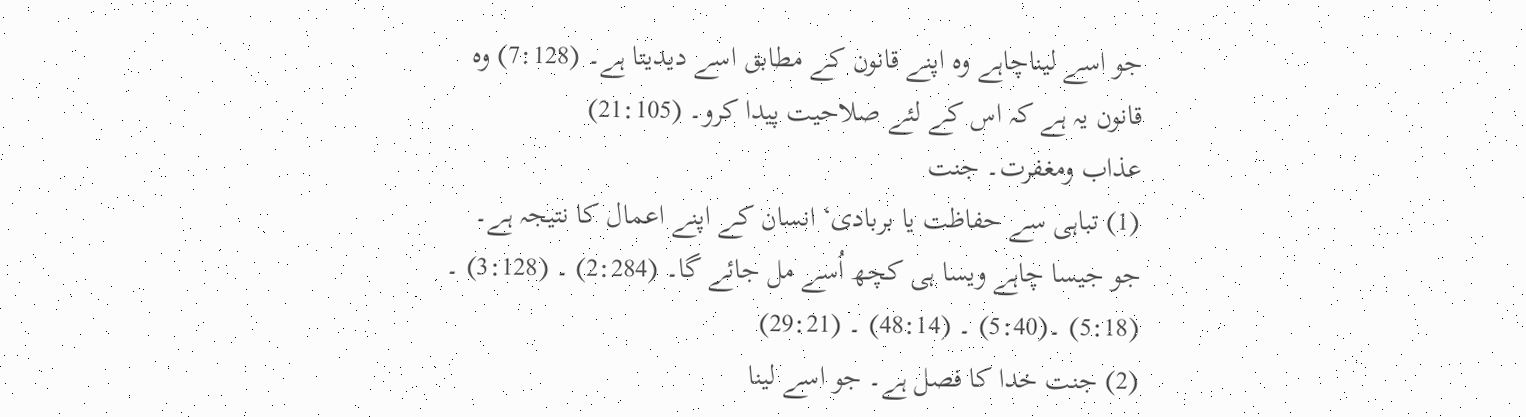جو اسے لیناچاہے وہ اپنے قانون کے مطابق اسے دیدیتا ہے۔ (7:128) وہ قانون یہ ہے کہ اس کے لئے صلاحیت پیدا کرو۔ (21:105)
عذاب ومغفرت۔ جنت
(1) تباہی سے حفاظت یا بربادی‘ انسان کے اپنے اعمال کا نتیجہ ہے۔ جو جیسا چاہے ویسا ہی کچھ اُسے مل جائے گا۔ (2:284) ۔ (3:128) ۔ (5:18) ۔(5:40) ۔ (48:14) ۔ (29:21)
(2) جنت خدا کا فصل ہے۔ جو اسے لینا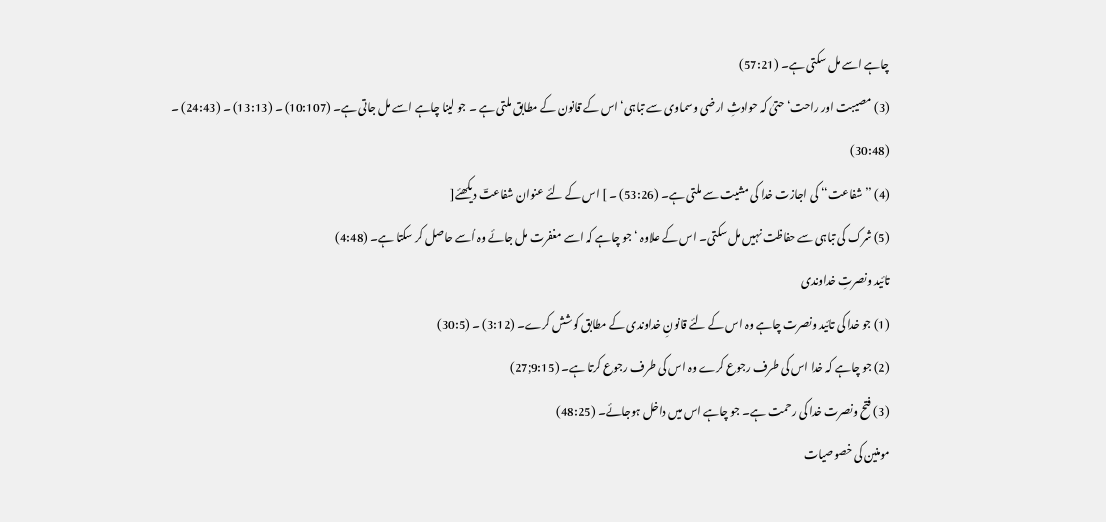چاہے اسے مل سکتی ہے۔ (57:21)
(3) مصیبت اور راحت‘ حتیٰ کہ حوادثِ ارضی وسماوی سے تباہی‘ اس کے قانون کے مطابق ملتی ہے ۔ جو لینا چاہے اسے مل جاتی ہے۔ (10:107) ۔ (13:13) ۔ (24:43) ۔ (30:48)
(4) ’’شفاعت‘‘ کی اجازت خدا کی مشیت سے ملتی ہے۔ (53:26) ۔ ] اس کے لئے عنوان شفاعتؔ دیکھئے[
(5) شرک کی تباہی سے حفاظت نہیں مل سکتی۔ اس کے علاوہ ‘ جو چاہے کہ اسے مغفرت مل جائے وہ اُسے حاصل کر سکتا ہے۔ (4:48)
تائید ونصرتِ خداوندی
(1) جو خدا کی تائید ونصرت چاہے وہ اس کے لئے قانونِ خداوندی کے مطابق کوشش کرے۔ (3:12) ۔ (30:5)
(2) جو چاہے کہ خدا اس کی طرف رجوع کرے وہ اس کی طرف رجوع کرتا ہے۔ (9:15;27)
(3) فتح ونصرت خدا کی رحمت ہے۔ جو چاہے اس میں داخل ہوجائے۔ (48:25)
مومنین کی خصوصیات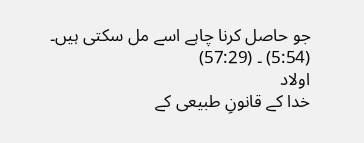جو حاصل کرنا چاہے اسے مل سکتی ہیں۔ (5:54) ۔ (57:29)
اولاد
خدا کے قانونِ طبیعی کے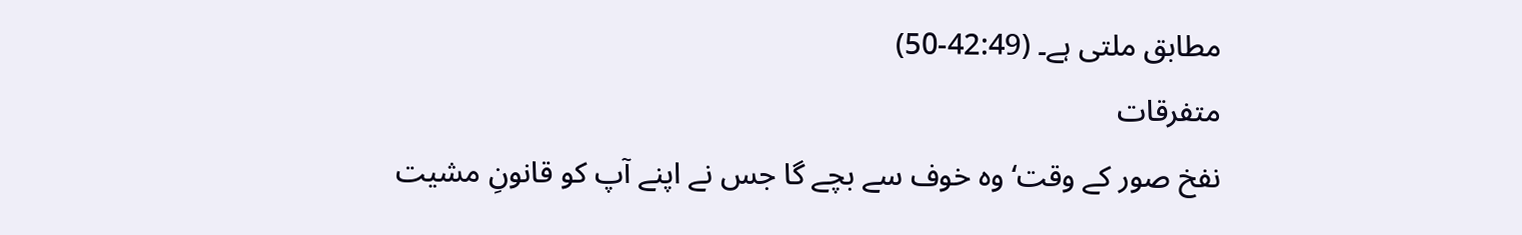مطابق ملتی ہے۔ (42:49-50)
متفرقات
نفخ صور کے وقت‘ وہ خوف سے بچے گا جس نے اپنے آپ کو قانونِ مشیت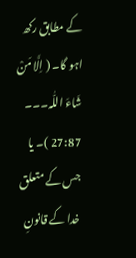کے مطابق رکھ اہو گا۔ ( اِلَّا مَنْ شَاءَ اللّٰہ۔۔۔ 27:87 )۔ یا جس کے متعلق خدا کے قانونِ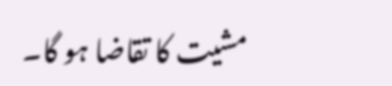مشیت کا تقاضا ہو گا۔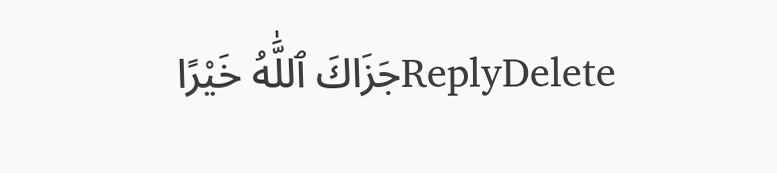ReplyDeleteجَزَاكَ ٱللَّٰهُ خَيْرًا